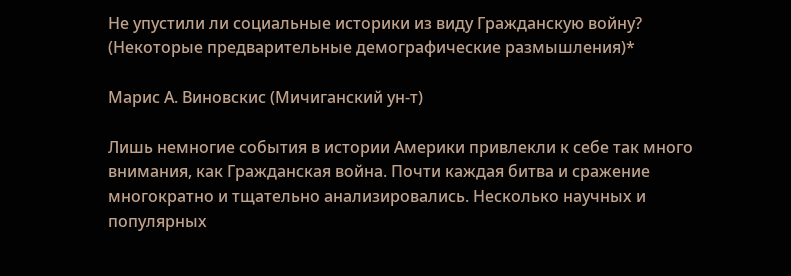Не упустили ли социальные историки из виду Гражданскую войну?
(Некоторые предварительные демографические размышления)*

Марис А. Виновскис (Мичиганский ун-т)

Лишь немногие события в истории Америки привлекли к себе так много внимания, как Гражданская война. Почти каждая битва и сражение многократно и тщательно анализировались. Несколько научных и популярных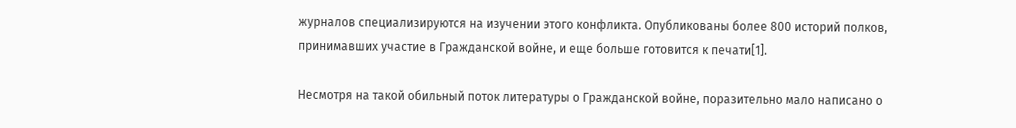журналов специализируются на изучении этого конфликта. Опубликованы более 800 историй полков, принимавших участие в Гражданской войне, и еще больше готовится к печати[1].

Несмотря на такой обильный поток литературы о Гражданской войне, поразительно мало написано о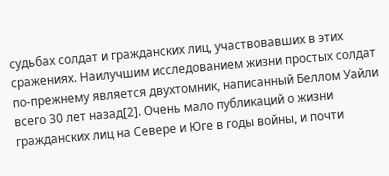судьбах солдат и гражданских лиц, участвовавших в этих сражениях. Наилучшим исследованием жизни простых солдат по-прежнему является двухтомник, написанный Беллом Уайли всего 30 лет назад[2]. Очень мало публикаций о жизни гражданских лиц на Севере и Юге в годы войны, и почти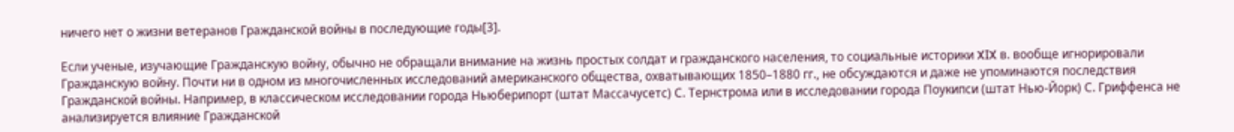ничего нет о жизни ветеранов Гражданской войны в последующие годы[3].

Если ученые, изучающие Гражданскую войну, обычно не обращали внимание на жизнь простых солдат и гражданского населения, то социальные историки XIX в. вообще игнорировали Гражданскую войну. Почти ни в одном из многочисленных исследований американского общества, охватывающих 1850–1880 гг., не обсуждаются и даже не упоминаются последствия Гражданской войны. Например, в классическом исследовании города Ньюберипорт (штат Массачусетс) С. Тернстрома или в исследовании города Поукипси (штат Нью-Йорк) С. Гриффенса не анализируется влияние Гражданской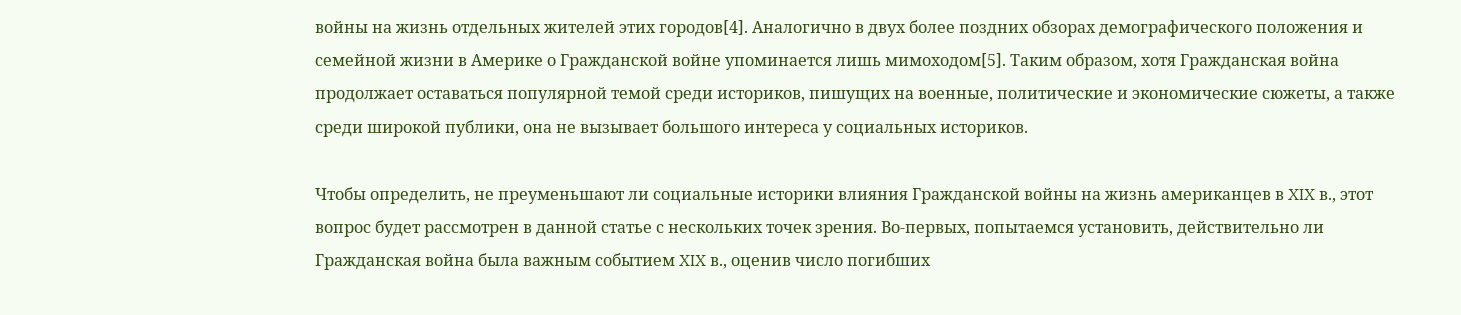войны на жизнь отдельных жителей этих городов[4]. Аналогично в двух более поздних обзорах демографического положения и семейной жизни в Америке о Гражданской войне упоминается лишь мимоходом[5]. Таким образом, хотя Гражданская война продолжает оставаться популярной темой среди историков, пишущих на военные, политические и экономические сюжеты, а также среди широкой публики, она не вызывает большого интереса у социальных историков.

Чтобы определить, не преуменьшают ли социальные историки влияния Гражданской войны на жизнь американцев в XIX в., этот вопрос будет рассмотрен в данной статье с нескольких точек зрения. Во-первых, попытаемся установить, действительно ли Гражданская война была важным событием XIX в., оценив число погибших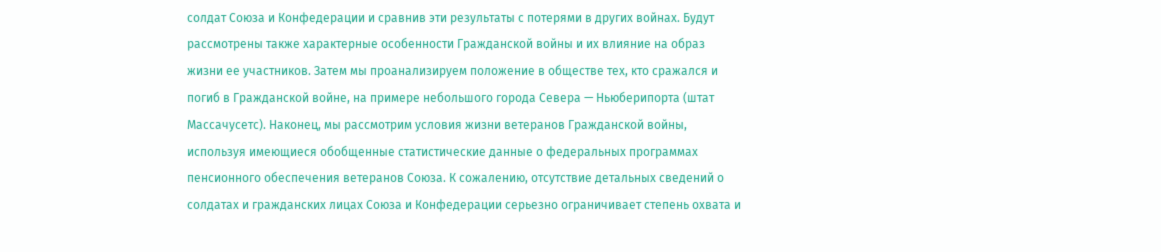солдат Союза и Конфедерации и сравнив эти результаты с потерями в других войнах. Будут рассмотрены также характерные особенности Гражданской войны и их влияние на образ жизни ее участников. Затем мы проанализируем положение в обществе тех, кто сражался и погиб в Гражданской войне, на примере небольшого города Севера — Ньюберипорта (штат Массачусетс). Наконец, мы рассмотрим условия жизни ветеранов Гражданской войны, используя имеющиеся обобщенные статистические данные о федеральных программах пенсионного обеспечения ветеранов Союза. К сожалению, отсутствие детальных сведений о солдатах и гражданских лицах Союза и Конфедерации серьезно ограничивает степень охвата и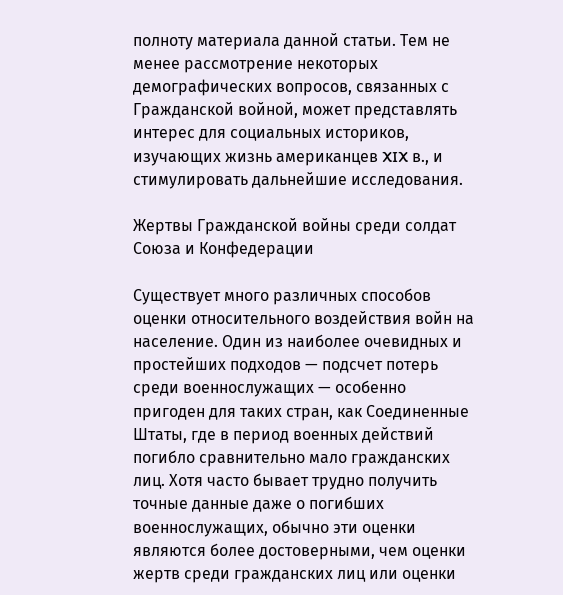полноту материала данной статьи. Тем не менее рассмотрение некоторых демографических вопросов, связанных с Гражданской войной, может представлять интерес для социальных историков, изучающих жизнь американцев XIX в., и стимулировать дальнейшие исследования.

Жертвы Гражданской войны среди солдат Союза и Конфедерации

Существует много различных способов оценки относительного воздействия войн на население. Один из наиболее очевидных и простейших подходов — подсчет потерь среди военнослужащих — особенно пригоден для таких стран, как Соединенные Штаты, где в период военных действий погибло сравнительно мало гражданских лиц. Хотя часто бывает трудно получить точные данные даже о погибших военнослужащих, обычно эти оценки являются более достоверными, чем оценки жертв среди гражданских лиц или оценки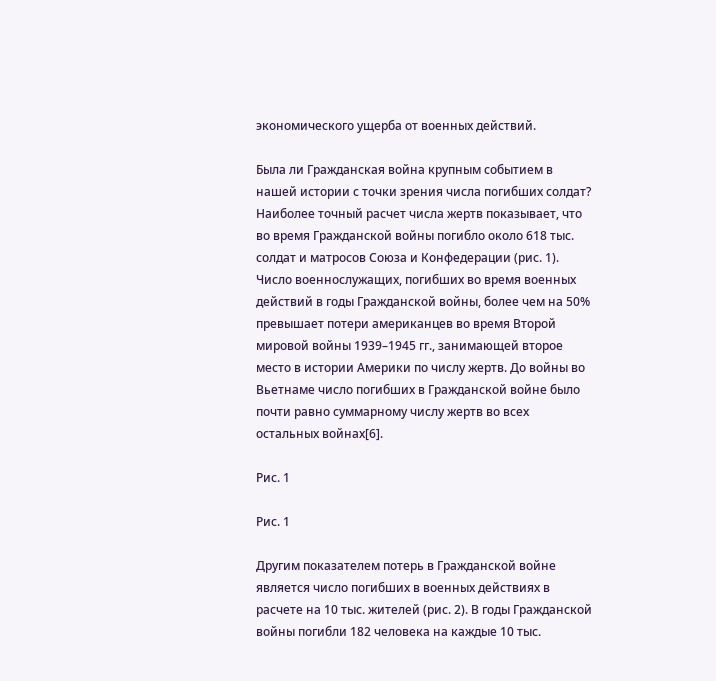экономического ущерба от военных действий.

Была ли Гражданская война крупным событием в нашей истории с точки зрения числа погибших солдат? Наиболее точный расчет числа жертв показывает, что во время Гражданской войны погибло около 618 тыс. солдат и матросов Союза и Конфедерации (рис. 1). Число военнослужащих, погибших во время военных действий в годы Гражданской войны, более чем на 50% превышает потери американцев во время Второй мировой войны 1939–1945 гг., занимающей второе место в истории Америки по числу жертв. До войны во Вьетнаме число погибших в Гражданской войне было почти равно суммарному числу жертв во всех остальных войнах[6].

Рис. 1

Рис. 1

Другим показателем потерь в Гражданской войне является число погибших в военных действиях в расчете на 10 тыс. жителей (рис. 2). В годы Гражданской войны погибли 182 человека на каждые 10 тыс.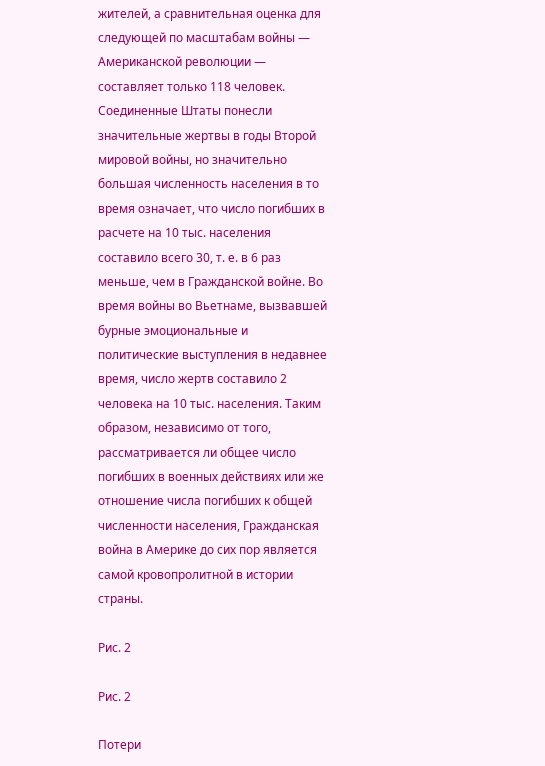жителей, а сравнительная оценка для следующей по масштабам войны — Американской революции — составляет только 118 человек. Соединенные Штаты понесли значительные жертвы в годы Второй мировой войны, но значительно большая численность населения в то время означает, что число погибших в расчете на 10 тыс. населения составило всего 30, т. е. в 6 раз меньше, чем в Гражданской войне. Во время войны во Вьетнаме, вызвавшей бурные эмоциональные и политические выступления в недавнее время, число жертв составило 2 человека на 10 тыс. населения. Таким образом, независимо от того, рассматривается ли общее число погибших в военных действиях или же отношение числа погибших к общей численности населения, Гражданская война в Америке до сих пор является самой кровопролитной в истории страны.

Рис. 2

Рис. 2

Потери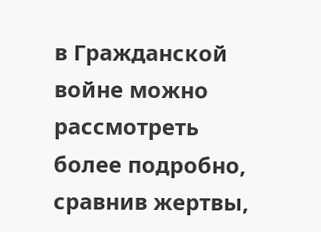в Гражданской войне можно рассмотреть более подробно, сравнив жертвы,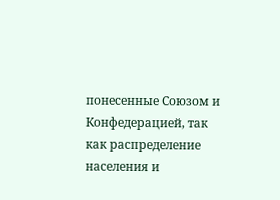понесенные Союзом и Конфедерацией, так как распределение населения и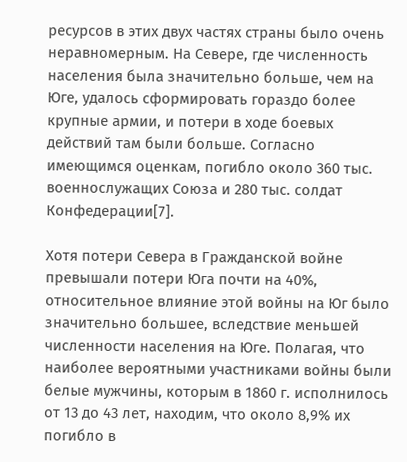ресурсов в этих двух частях страны было очень неравномерным. На Севере, где численность населения была значительно больше, чем на Юге, удалось сформировать гораздо более крупные армии, и потери в ходе боевых действий там были больше. Согласно имеющимся оценкам, погибло около 360 тыс. военнослужащих Союза и 280 тыс. солдат Конфедерации[7].

Хотя потери Севера в Гражданской войне превышали потери Юга почти на 40%, относительное влияние этой войны на Юг было значительно большее, вследствие меньшей численности населения на Юге. Полагая, что наиболее вероятными участниками войны были белые мужчины, которым в 1860 г. исполнилось от 13 до 43 лет, находим, что около 8,9% их погибло в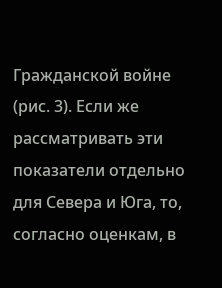Гражданской войне (рис. 3). Если же рассматривать эти показатели отдельно для Севера и Юга, то, согласно оценкам, в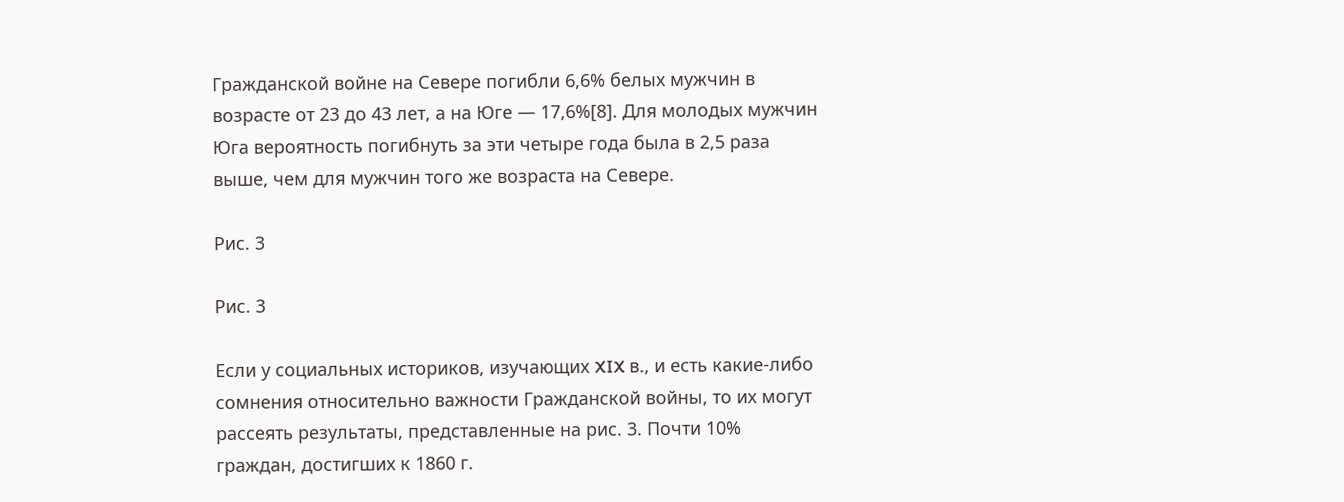Гражданской войне на Севере погибли 6,6% белых мужчин в возрасте от 23 до 43 лет, а на Юге — 17,6%[8]. Для молодых мужчин Юга вероятность погибнуть за эти четыре года была в 2,5 раза выше, чем для мужчин того же возраста на Севере.

Рис. 3

Рис. 3

Если у социальных историков, изучающих XIX в., и есть какие-либо сомнения относительно важности Гражданской войны, то их могут рассеять результаты, представленные на рис. 3. Почти 10% граждан, достигших к 1860 г.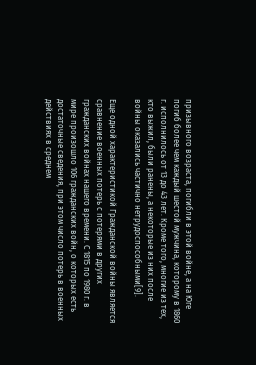призывного возраста, погибли в этой войне, а на Юге погиб более чем каждый шестой мужчина, которому в 1860 г. исполнилось от 13 до 43 лет. Кроме того, многие из тех, кто выжил, были ранены, а некоторые из них после войны оказались частично нетрудоспособными[9].

Еще одной характеристикой Гражданской войны является сравнение военных потерь с потерями в других гражданских войнах нашего времени. С 1815 по 1980 г. в мире произошло 106 гражданских войн, о которых есть достаточные сведения, при этом число потерь в военных действиях в среднем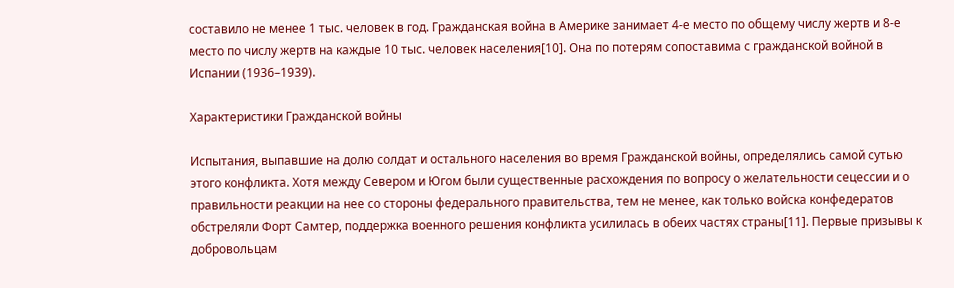составило не менее 1 тыс. человек в год. Гражданская война в Америке занимает 4-е место по общему числу жертв и 8-е место по числу жертв на каждые 10 тыс. человек населения[10]. Она по потерям сопоставима с гражданской войной в Испании (1936–1939).

Характеристики Гражданской войны

Испытания, выпавшие на долю солдат и остального населения во время Гражданской войны, определялись самой сутью этого конфликта. Хотя между Севером и Югом были существенные расхождения по вопросу о желательности сецессии и о правильности реакции на нее со стороны федерального правительства, тем не менее, как только войска конфедератов обстреляли Форт Самтер, поддержка военного решения конфликта усилилась в обеих частях страны[11]. Первые призывы к добровольцам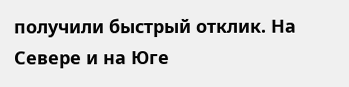получили быстрый отклик. На Севере и на Юге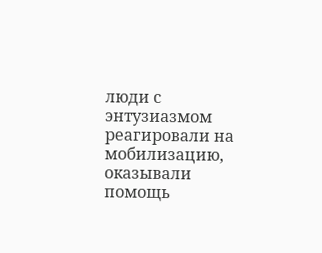люди с энтузиазмом реагировали на мобилизацию, оказывали помощь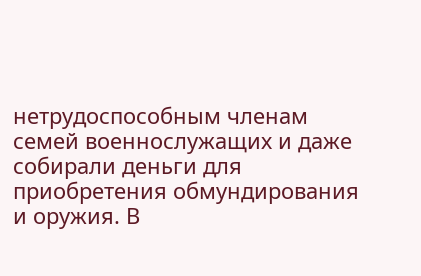нетрудоспособным членам семей военнослужащих и даже собирали деньги для приобретения обмундирования и оружия. В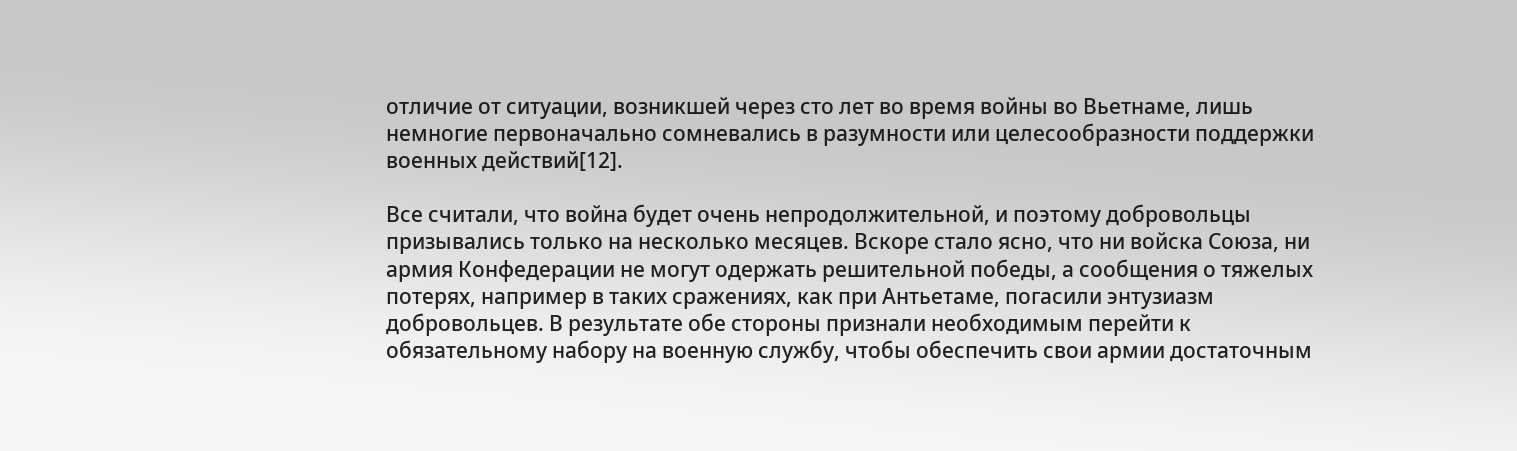отличие от ситуации, возникшей через сто лет во время войны во Вьетнаме, лишь немногие первоначально сомневались в разумности или целесообразности поддержки военных действий[12].

Все считали, что война будет очень непродолжительной, и поэтому добровольцы призывались только на несколько месяцев. Вскоре стало ясно, что ни войска Союза, ни армия Конфедерации не могут одержать решительной победы, а сообщения о тяжелых потерях, например в таких сражениях, как при Антьетаме, погасили энтузиазм добровольцев. В результате обе стороны признали необходимым перейти к обязательному набору на военную службу, чтобы обеспечить свои армии достаточным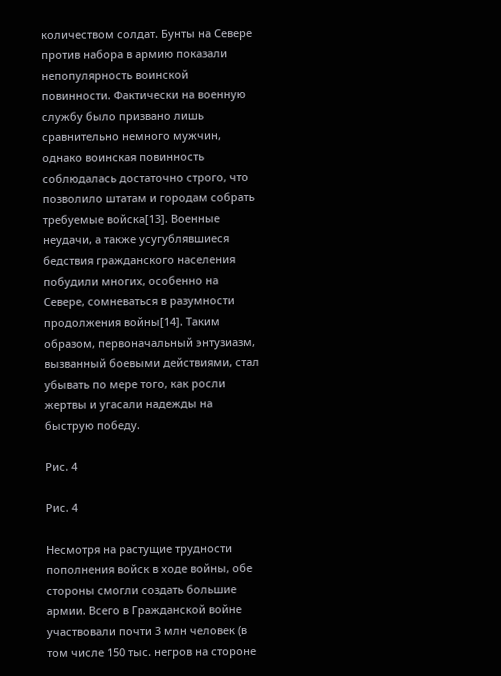количеством солдат. Бунты на Севере против набора в армию показали непопулярность воинской повинности. Фактически на военную службу было призвано лишь сравнительно немного мужчин, однако воинская повинность соблюдалась достаточно строго, что позволило штатам и городам собрать требуемые войска[13]. Военные неудачи, а также усугублявшиеся бедствия гражданского населения побудили многих, особенно на Севере, сомневаться в разумности продолжения войны[14]. Таким образом, первоначальный энтузиазм, вызванный боевыми действиями, стал убывать по мере того, как росли жертвы и угасали надежды на быструю победу.

Рис. 4

Рис. 4

Несмотря на растущие трудности пополнения войск в ходе войны, обе стороны смогли создать большие армии. Всего в Гражданской войне участвовали почти 3 млн человек (в том числе 150 тыс. негров на стороне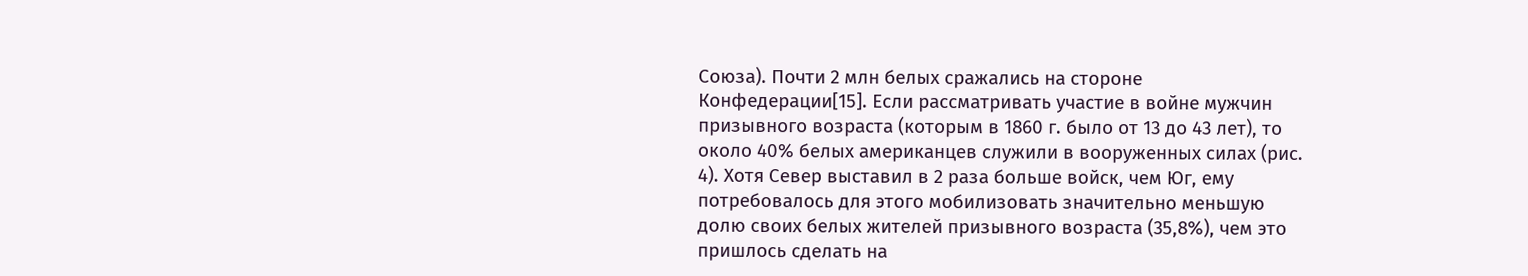Союза). Почти 2 млн белых сражались на стороне Конфедерации[15]. Если рассматривать участие в войне мужчин призывного возраста (которым в 1860 г. было от 13 до 43 лет), то около 40% белых американцев служили в вооруженных силах (рис. 4). Хотя Север выставил в 2 раза больше войск, чем Юг, ему потребовалось для этого мобилизовать значительно меньшую долю своих белых жителей призывного возраста (35,8%), чем это пришлось сделать на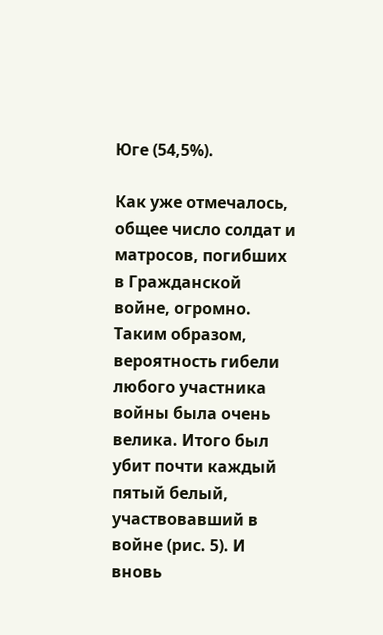Юге (54,5%).

Как уже отмечалось, общее число солдат и матросов, погибших в Гражданской войне, огромно. Таким образом, вероятность гибели любого участника войны была очень велика. Итого был убит почти каждый пятый белый, участвовавший в войне (рис. 5). И вновь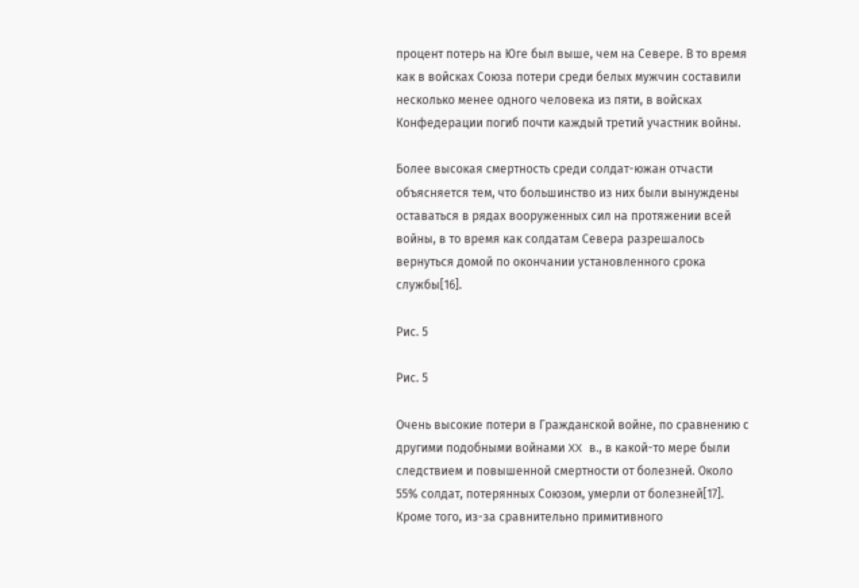процент потерь на Юге был выше, чем на Севере. В то время как в войсках Союза потери среди белых мужчин составили несколько менее одного человека из пяти, в войсках Конфедерации погиб почти каждый третий участник войны.

Более высокая смертность среди солдат-южан отчасти объясняется тем, что большинство из них были вынуждены оставаться в рядах вооруженных сил на протяжении всей войны, в то время как солдатам Севера разрешалось вернуться домой по окончании установленного срока службы[16].

Рис. 5

Рис. 5

Очень высокие потери в Гражданской войне, по сравнению с другими подобными войнами XX в., в какой-то мере были следствием и повышенной смертности от болезней. Около 55% солдат, потерянных Союзом, умерли от болезней[17]. Кроме того, из-за сравнительно примитивного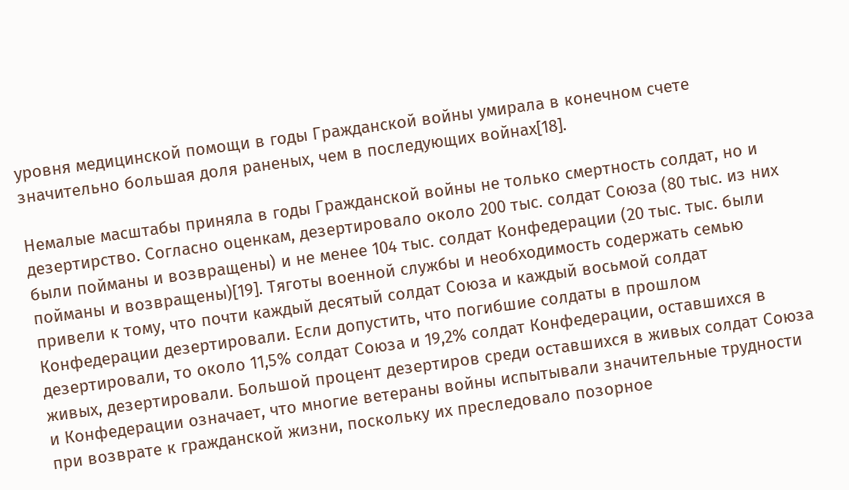уровня медицинской помощи в годы Гражданской войны умирала в конечном счете значительно большая доля раненых, чем в последующих войнах[18].

Немалые масштабы приняла в годы Гражданской войны не только смертность солдат, но и дезертирство. Согласно оценкам, дезертировало около 200 тыс. солдат Союза (80 тыс. из них были пойманы и возвращены) и не менее 104 тыс. солдат Конфедерации (20 тыс. тыс. были пойманы и возвращены)[19]. Тяготы военной службы и необходимость содержать семью привели к тому, что почти каждый десятый солдат Союза и каждый восьмой солдат Конфедерации дезертировали. Если допустить, что погибшие солдаты в прошлом дезертировали, то около 11,5% солдат Союза и 19,2% солдат Конфедерации, оставшихся в живых, дезертировали. Большой процент дезертиров среди оставшихся в живых солдат Союза и Конфедерации означает, что многие ветераны войны испытывали значительные трудности при возврате к гражданской жизни, поскольку их преследовало позорное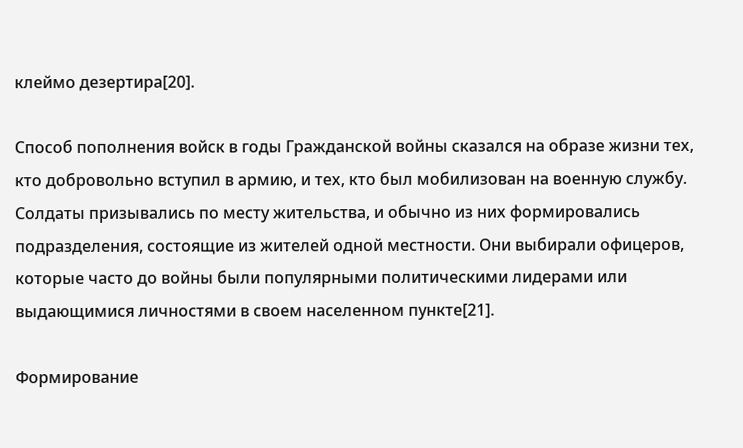клеймо дезертира[20].

Способ пополнения войск в годы Гражданской войны сказался на образе жизни тех, кто добровольно вступил в армию, и тех, кто был мобилизован на военную службу. Солдаты призывались по месту жительства, и обычно из них формировались подразделения, состоящие из жителей одной местности. Они выбирали офицеров, которые часто до войны были популярными политическими лидерами или выдающимися личностями в своем населенном пункте[21].

Формирование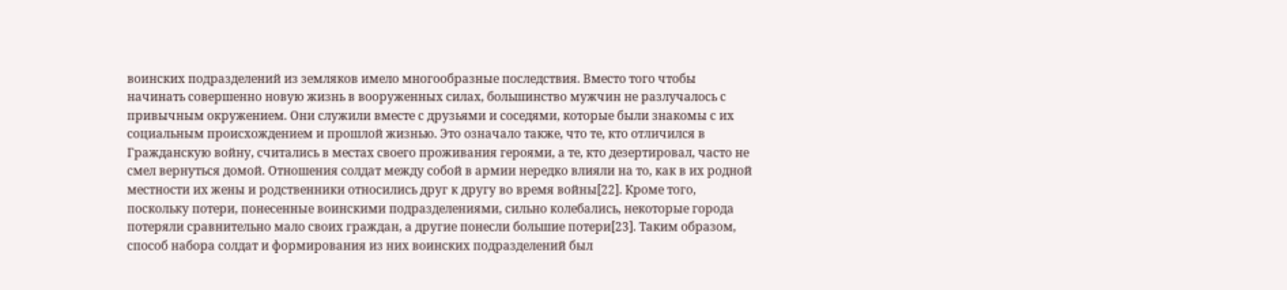воинских подразделений из земляков имело многообразные последствия. Вместо того чтобы начинать совершенно новую жизнь в вооруженных силах, большинство мужчин не разлучалось с привычным окружением. Они служили вместе с друзьями и соседями, которые были знакомы с их социальным происхождением и прошлой жизнью. Это означало также, что те, кто отличился в Гражданскую войну, считались в местах своего проживания героями, а те, кто дезертировал, часто не смел вернуться домой. Отношения солдат между собой в армии нередко влияли на то, как в их родной местности их жены и родственники относились друг к другу во время войны[22]. Кроме того, поскольку потери, понесенные воинскими подразделениями, сильно колебались, некоторые города потеряли сравнительно мало своих граждан, а другие понесли большие потери[23]. Таким образом, способ набора солдат и формирования из них воинских подразделений был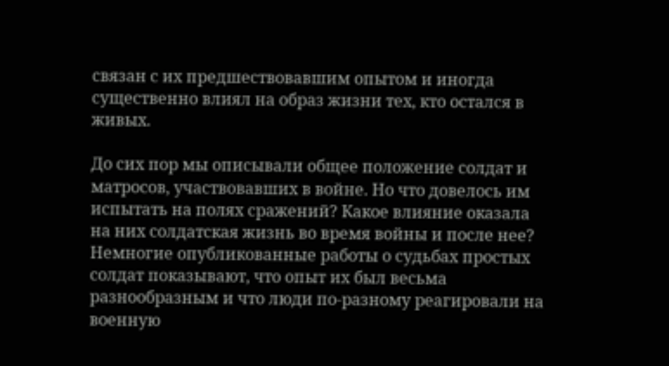связан с их предшествовавшим опытом и иногда существенно влиял на образ жизни тех, кто остался в живых.

До сих пор мы описывали общее положение солдат и матросов, участвовавших в войне. Но что довелось им испытать на полях сражений? Какое влияние оказала на них солдатская жизнь во время войны и после нее? Немногие опубликованные работы о судьбах простых солдат показывают, что опыт их был весьма разнообразным и что люди по-разному реагировали на военную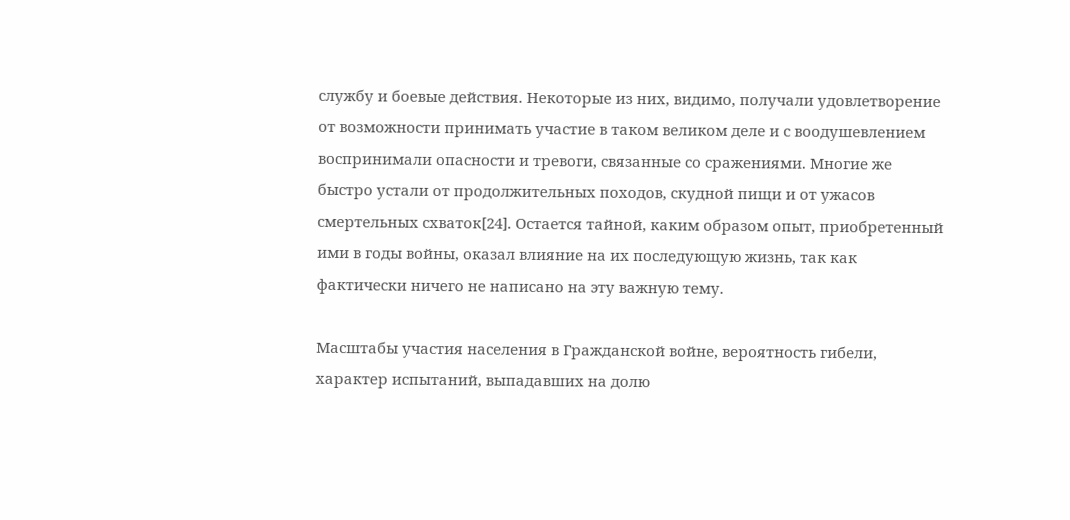службу и боевые действия. Некоторые из них, видимо, получали удовлетворение от возможности принимать участие в таком великом деле и с воодушевлением воспринимали опасности и тревоги, связанные со сражениями. Многие же быстро устали от продолжительных походов, скудной пищи и от ужасов смертельных схваток[24]. Остается тайной, каким образом опыт, приобретенный ими в годы войны, оказал влияние на их последующую жизнь, так как фактически ничего не написано на эту важную тему.

Масштабы участия населения в Гражданской войне, вероятность гибели, характер испытаний, выпадавших на долю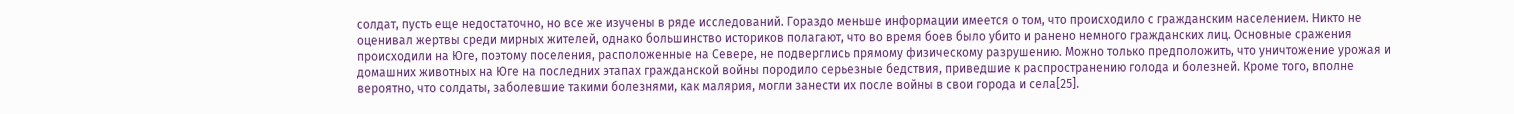солдат, пусть еще недостаточно, но все же изучены в ряде исследований. Гораздо меньше информации имеется о том, что происходило с гражданским населением. Никто не оценивал жертвы среди мирных жителей, однако большинство историков полагают, что во время боев было убито и ранено немного гражданских лиц. Основные сражения происходили на Юге, поэтому поселения, расположенные на Севере, не подверглись прямому физическому разрушению. Можно только предположить, что уничтожение урожая и домашних животных на Юге на последних этапах гражданской войны породило серьезные бедствия, приведшие к распространению голода и болезней. Кроме того, вполне вероятно, что солдаты, заболевшие такими болезнями, как малярия, могли занести их после войны в свои города и села[25].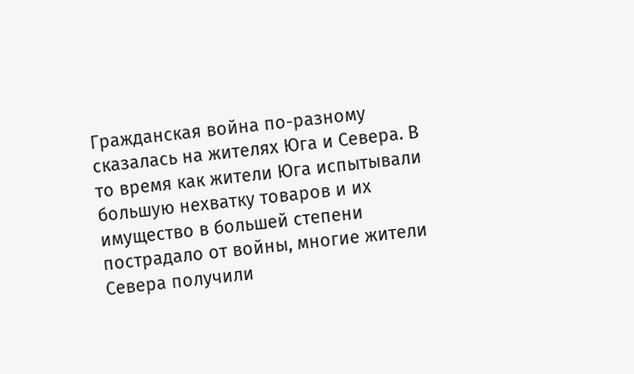Гражданская война по-разному сказалась на жителях Юга и Севера. В то время как жители Юга испытывали большую нехватку товаров и их имущество в большей степени пострадало от войны, многие жители Севера получили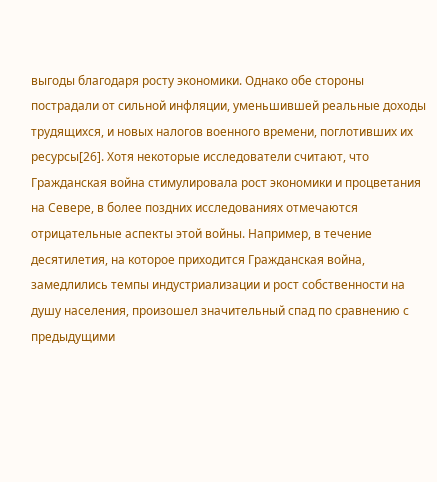выгоды благодаря росту экономики. Однако обе стороны пострадали от сильной инфляции, уменьшившей реальные доходы трудящихся, и новых налогов военного времени, поглотивших их ресурсы[26]. Хотя некоторые исследователи считают, что Гражданская война стимулировала рост экономики и процветания на Севере, в более поздних исследованиях отмечаются отрицательные аспекты этой войны. Например, в течение десятилетия, на которое приходится Гражданская война, замедлились темпы индустриализации и рост собственности на душу населения, произошел значительный спад по сравнению с предыдущими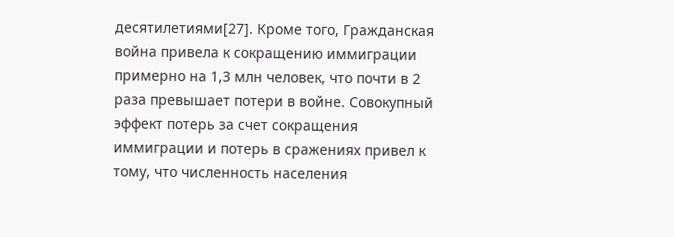десятилетиями[27]. Кроме того, Гражданская война привела к сокращению иммиграции примерно на 1,3 млн человек, что почти в 2 раза превышает потери в войне. Совокупный эффект потерь за счет сокращения иммиграции и потерь в сражениях привел к тому, что численность населения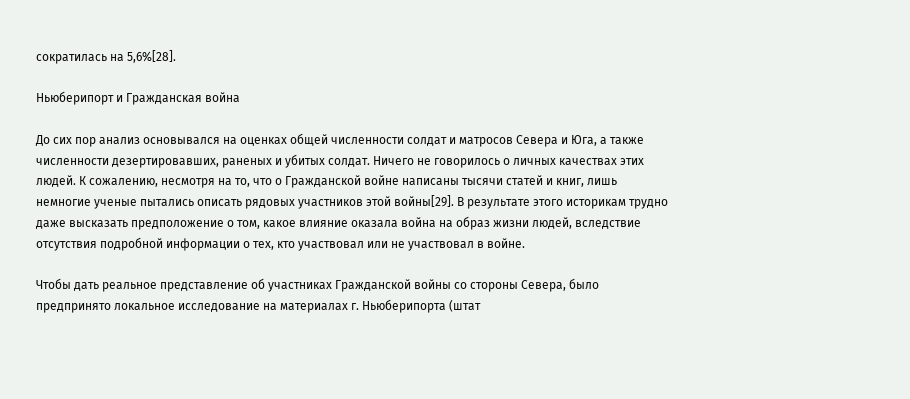сократилась на 5,6%[28].

Ньюберипорт и Гражданская война

До сих пор анализ основывался на оценках общей численности солдат и матросов Севера и Юга, а также численности дезертировавших, раненых и убитых солдат. Ничего не говорилось о личных качествах этих людей. К сожалению, несмотря на то, что о Гражданской войне написаны тысячи статей и книг, лишь немногие ученые пытались описать рядовых участников этой войны[29]. В результате этого историкам трудно даже высказать предположение о том, какое влияние оказала война на образ жизни людей, вследствие отсутствия подробной информации о тех, кто участвовал или не участвовал в войне.

Чтобы дать реальное представление об участниках Гражданской войны со стороны Севера, было предпринято локальное исследование на материалах г. Ньюберипорта (штат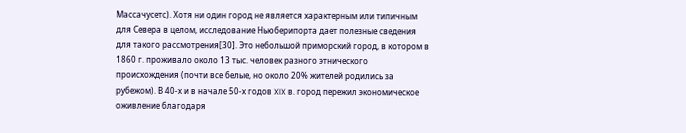Массачусетс). Хотя ни один город не является характерным или типичным для Севера в целом, исследование Ньюберипорта дает полезные сведения для такого рассмотрения[30]. Это небольшой приморский город, в котором в 1860 г. проживало около 13 тыс. человек разного этнического происхождения (почти все белые, но около 20% жителей родились за рубежом). В 40-х и в начале 50-х годов XIX в. город пережил экономическое оживление благодаря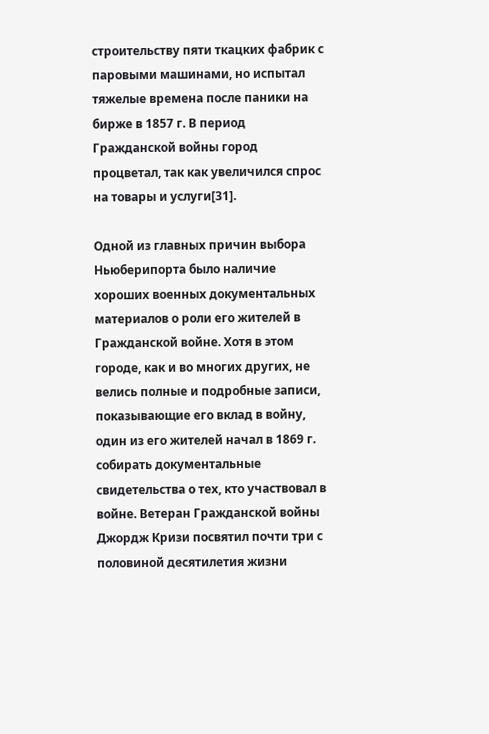строительству пяти ткацких фабрик с паровыми машинами, но испытал тяжелые времена после паники на бирже в 1857 г. В период Гражданской войны город процветал, так как увеличился спрос на товары и услуги[31].

Одной из главных причин выбора Ньюберипорта было наличие хороших военных документальных материалов о роли его жителей в Гражданской войне. Хотя в этом городе, как и во многих других, не велись полные и подробные записи, показывающие его вклад в войну, один из его жителей начал в 1869 г. собирать документальные свидетельства о тех, кто участвовал в войне. Ветеран Гражданской войны Джордж Кризи посвятил почти три с половиной десятилетия жизни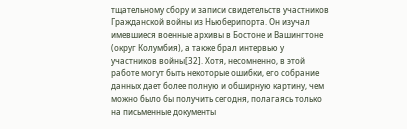тщательному сбору и записи свидетельств участников Гражданской войны из Ньюберипорта. Он изучал имевшиеся военные архивы в Бостоне и Вашингтоне (округ Колумбия), а также брал интервью у участников войны[32]. Хотя, несомненно, в этой работе могут быть некоторые ошибки, его собрание данных дает более полную и обширную картину, чем можно было бы получить сегодня, полагаясь только на письменные документы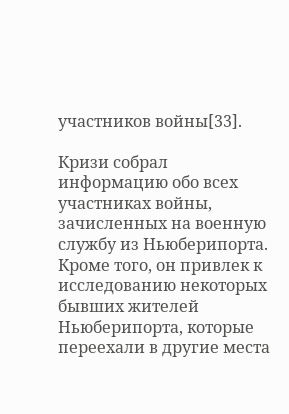участников войны[33].

Кризи собрал информацию обо всех участниках войны, зачисленных на военную службу из Ньюберипорта. Кроме того, он привлек к исследованию некоторых бывших жителей Ньюберипорта, которые переехали в другие места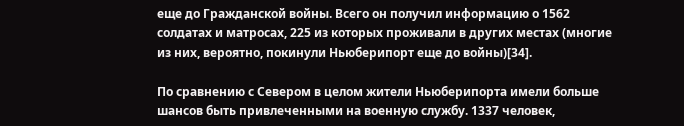еще до Гражданской войны. Всего он получил информацию о 1562 солдатах и матросах, 225 из которых проживали в других местах (многие из них, вероятно, покинули Ньюберипорт еще до войны)[34].

По сравнению с Севером в целом жители Ньюберипорта имели больше шансов быть привлеченными на военную службу. 1337 человек,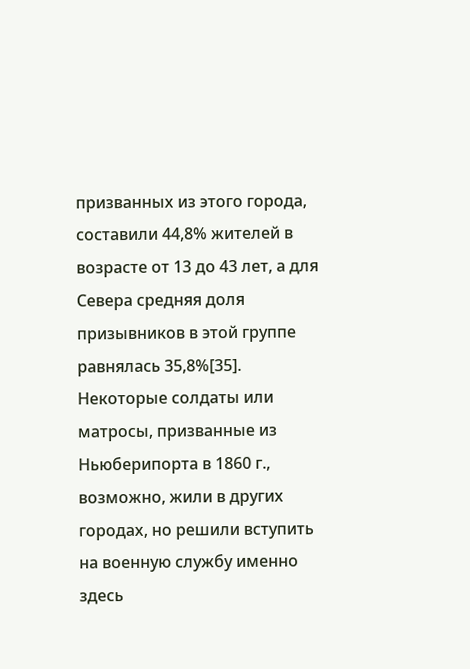призванных из этого города, составили 44,8% жителей в возрасте от 13 до 43 лет, а для Севера средняя доля призывников в этой группе равнялась 35,8%[35]. Некоторые солдаты или матросы, призванные из Ньюберипорта в 1860 г., возможно, жили в других городах, но решили вступить на военную службу именно здесь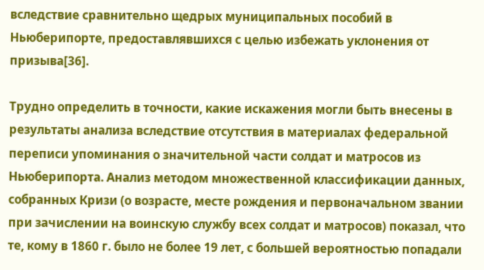вследствие сравнительно щедрых муниципальных пособий в Ньюберипорте, предоставлявшихся с целью избежать уклонения от призыва[36].

Трудно определить в точности, какие искажения могли быть внесены в результаты анализа вследствие отсутствия в материалах федеральной переписи упоминания о значительной части солдат и матросов из Ньюберипорта. Анализ методом множественной классификации данных, собранных Кризи (о возрасте, месте рождения и первоначальном звании при зачислении на воинскую службу всех солдат и матросов) показал, что те, кому в 1860 г. было не более 19 лет, с большей вероятностью попадали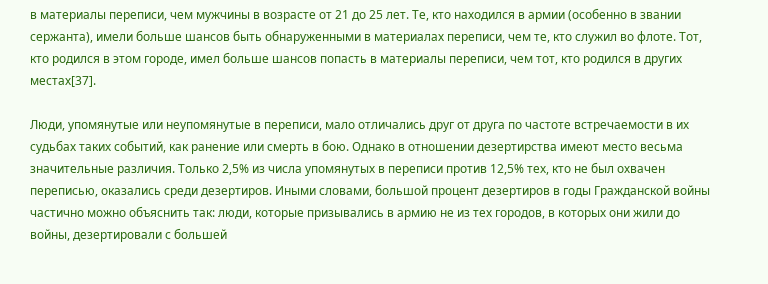в материалы переписи, чем мужчины в возрасте от 21 до 25 лет. Те, кто находился в армии (особенно в звании сержанта), имели больше шансов быть обнаруженными в материалах переписи, чем те, кто служил во флоте. Тот, кто родился в этом городе, имел больше шансов попасть в материалы переписи, чем тот, кто родился в других местах[37].

Люди, упомянутые или неупомянутые в переписи, мало отличались друг от друга по частоте встречаемости в их судьбах таких событий, как ранение или смерть в бою. Однако в отношении дезертирства имеют место весьма значительные различия. Только 2,5% из числа упомянутых в переписи против 12,5% тех, кто не был охвачен переписью, оказались среди дезертиров. Иными словами, большой процент дезертиров в годы Гражданской войны частично можно объяснить так: люди, которые призывались в армию не из тех городов, в которых они жили до войны, дезертировали с большей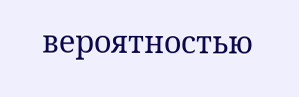вероятностью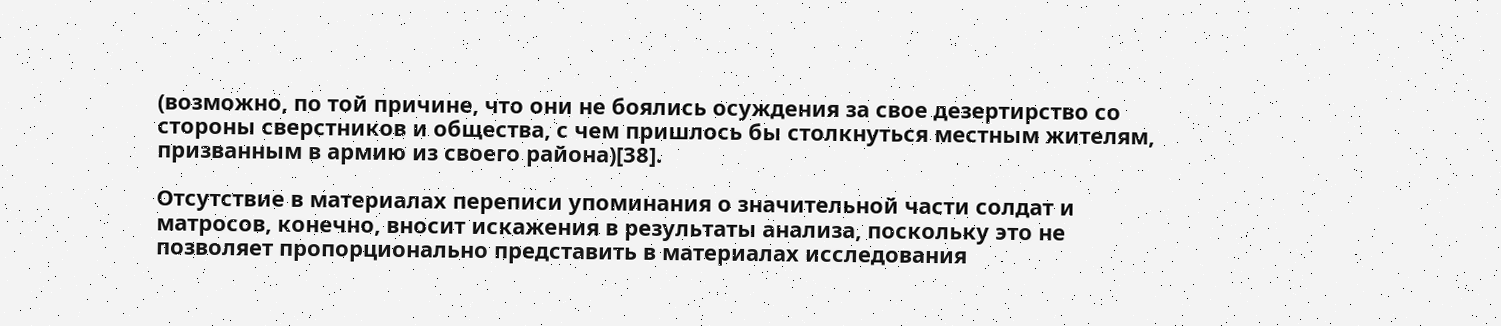(возможно, по той причине, что они не боялись осуждения за свое дезертирство со стороны сверстников и общества, с чем пришлось бы столкнуться местным жителям, призванным в армию из своего района)[38].

Отсутствие в материалах переписи упоминания о значительной части солдат и матросов, конечно, вносит искажения в результаты анализа, поскольку это не позволяет пропорционально представить в материалах исследования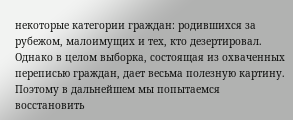некоторые категории граждан: родившихся за рубежом, малоимущих и тех, кто дезертировал. Однако в целом выборка, состоящая из охваченных переписью граждан, дает весьма полезную картину. Поэтому в дальнейшем мы попытаемся восстановить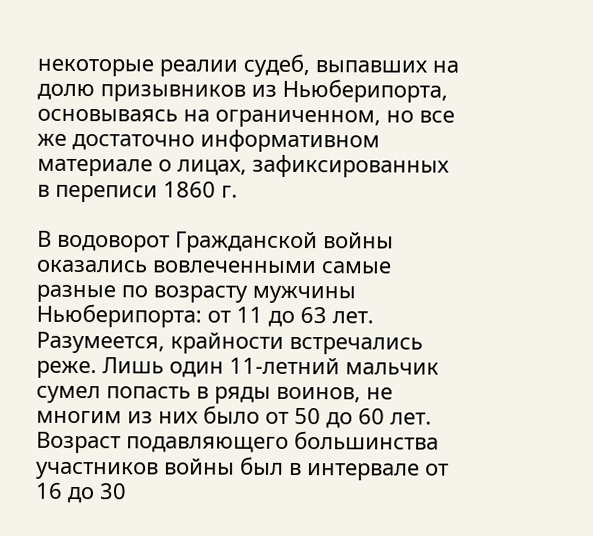некоторые реалии судеб, выпавших на долю призывников из Ньюберипорта, основываясь на ограниченном, но все же достаточно информативном материале о лицах, зафиксированных в переписи 1860 г.

В водоворот Гражданской войны оказались вовлеченными самые разные по возрасту мужчины Ньюберипорта: от 11 до 63 лет. Разумеется, крайности встречались реже. Лишь один 11-летний мальчик сумел попасть в ряды воинов, не многим из них было от 50 до 60 лет. Возраст подавляющего большинства участников войны был в интервале от 16 до 30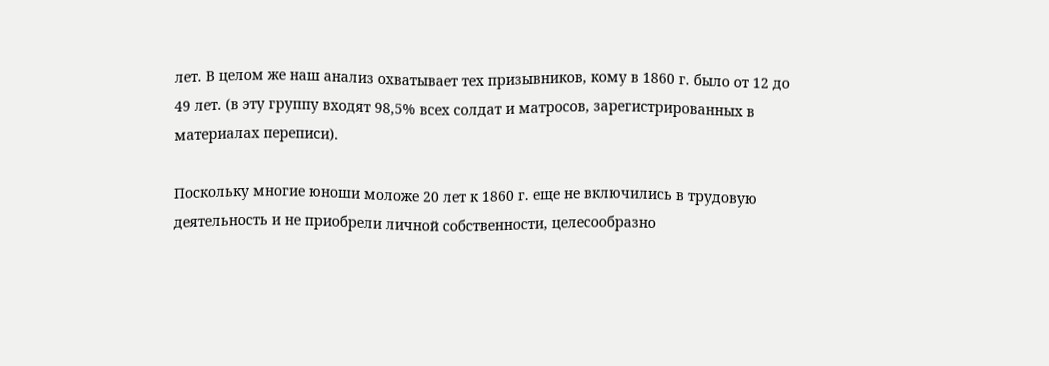лет. В целом же наш анализ охватывает тех призывников, кому в 1860 г. было от 12 до 49 лет. (в эту группу входят 98,5% всех солдат и матросов, зарегистрированных в материалах переписи).

Поскольку многие юноши моложе 20 лет к 1860 г. еще не включились в трудовую деятельность и не приобрели личной собственности, целесообразно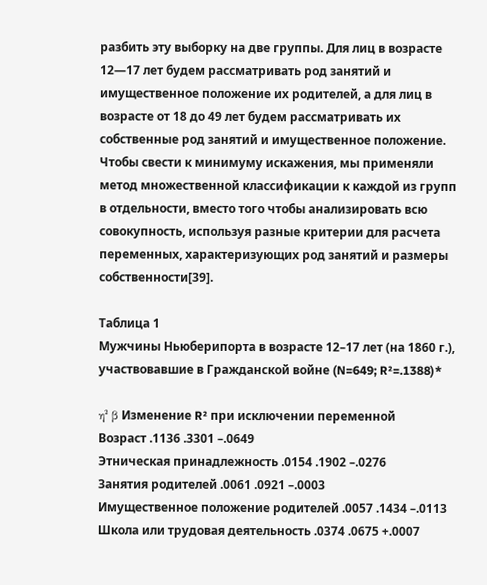разбить эту выборку на две группы. Для лиц в возрасте 12—17 лет будем рассматривать род занятий и имущественное положение их родителей, а для лиц в возрасте от 18 до 49 лет будем рассматривать их собственные род занятий и имущественное положение. Чтобы свести к минимуму искажения, мы применяли метод множественной классификации к каждой из групп в отдельности, вместо того чтобы анализировать всю совокупность, используя разные критерии для расчета переменных, характеризующих род занятий и размеры собственности[39].

Таблица 1
Мужчины Ньюберипорта в возрасте 12–17 лет (на 1860 г.), участвовавшие в Гражданской войне (N=649; R²=.1388)*

η² β Изменение R² при исключении переменной
Возраст .1136 .3301 –.0649
Этническая принадлежность .0154 .1902 –.0276
Занятия родителей .0061 .0921 –.0003
Имущественное положение родителей .0057 .1434 –.0113
Школа или трудовая деятельность .0374 .0675 +.0007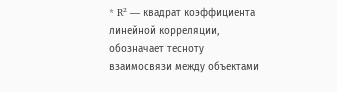* R² — квадрат коэффициента линейной корреляции, обозначает тесноту взаимосвязи между объектами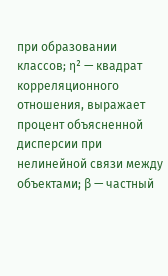при образовании классов; η² — квадрат корреляционного отношения, выражает процент объясненной дисперсии при нелинейной связи между объектами; β — частный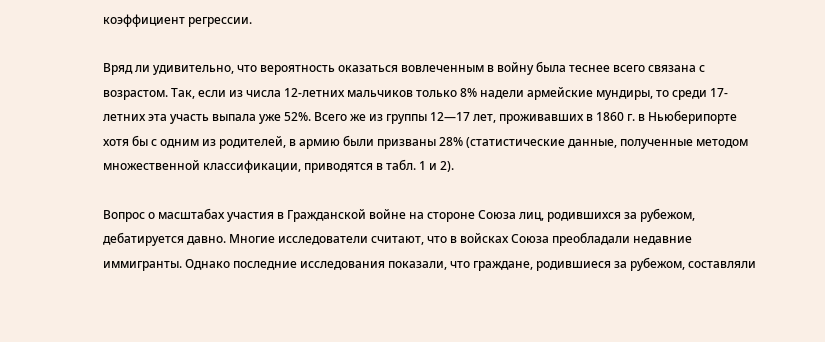коэффициент регрессии.

Вряд ли удивительно, что вероятность оказаться вовлеченным в войну была теснее всего связана с возрастом. Так, если из числа 12-летних мальчиков только 8% надели армейские мундиры, то среди 17-летних эта участь выпала уже 52%. Всего же из группы 12—17 лет, проживавших в 1860 г. в Ньюберипорте хотя бы с одним из родителей, в армию были призваны 28% (статистические данные, полученные методом множественной классификации, приводятся в табл. 1 и 2).

Вопрос о масштабах участия в Гражданской войне на стороне Союза лиц, родившихся за рубежом, дебатируется давно. Многие исследователи считают, что в войсках Союза преобладали недавние иммигранты. Однако последние исследования показали, что граждане, родившиеся за рубежом, составляли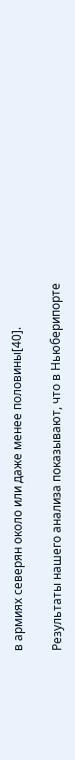в армиях северян около или даже менее половины[40].

Результаты нашего анализа показывают, что в Ньюберипорте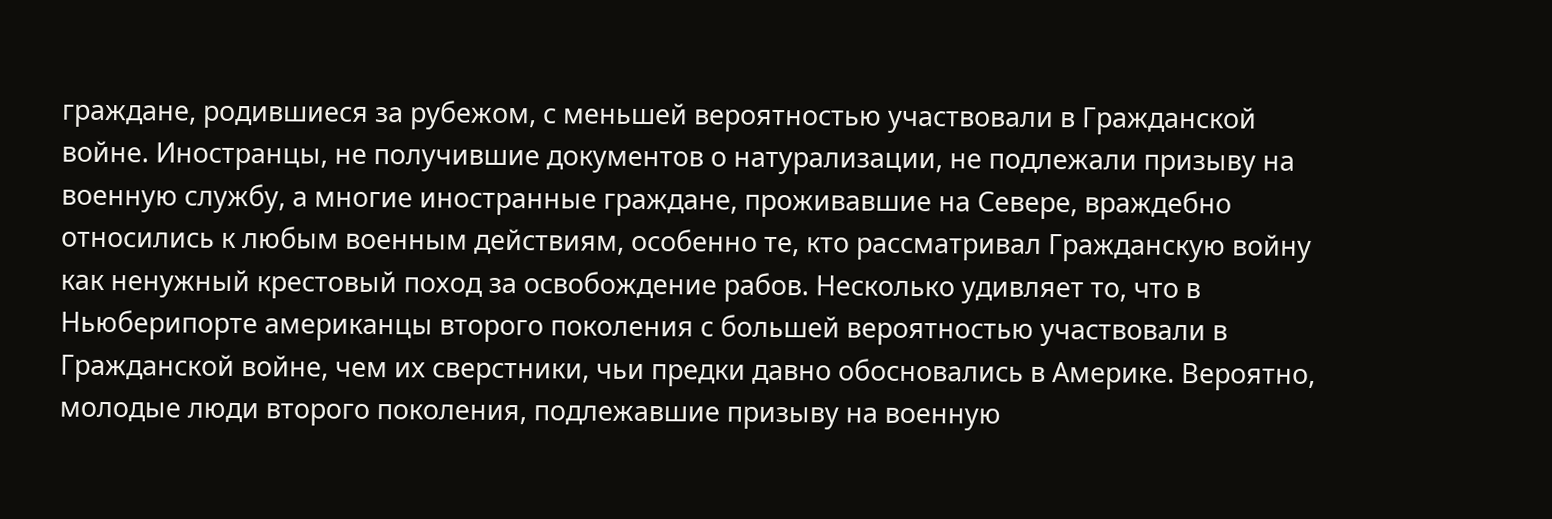граждане, родившиеся за рубежом, с меньшей вероятностью участвовали в Гражданской войне. Иностранцы, не получившие документов о натурализации, не подлежали призыву на военную службу, а многие иностранные граждане, проживавшие на Севере, враждебно относились к любым военным действиям, особенно те, кто рассматривал Гражданскую войну как ненужный крестовый поход за освобождение рабов. Несколько удивляет то, что в Ньюберипорте американцы второго поколения с большей вероятностью участвовали в Гражданской войне, чем их сверстники, чьи предки давно обосновались в Америке. Вероятно, молодые люди второго поколения, подлежавшие призыву на военную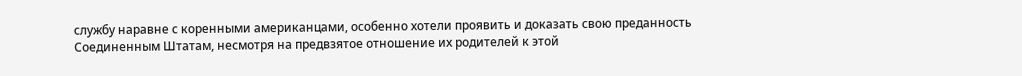службу наравне с коренными американцами, особенно хотели проявить и доказать свою преданность Соединенным Штатам, несмотря на предвзятое отношение их родителей к этой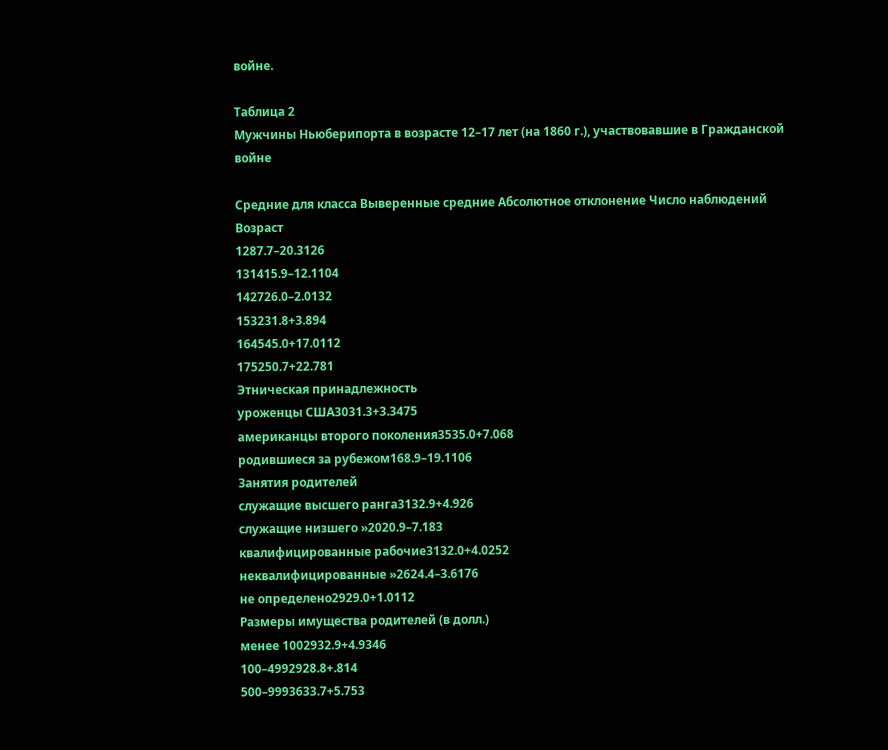войне.

Таблица 2
Мужчины Ньюберипорта в возрасте 12–17 лет (на 1860 г.), участвовавшие в Гражданской войне

Средние для класса Выверенные средние Абсолютное отклонение Число наблюдений
Возраст
1287.7–20.3126
131415.9–12.1104
142726.0–2.0132
153231.8+3.894
164545.0+17.0112
175250.7+22.781
Этническая принадлежность
уроженцы США3031.3+3.3475
американцы второго поколения3535.0+7.068
родившиеся за рубежом168.9–19.1106
Занятия родителей
служащие высшего ранга3132.9+4.926
служащие низшего »2020.9–7.183
квалифицированные рабочие3132.0+4.0252
неквалифицированные »2624.4–3.6176
не определено2929.0+1.0112
Размеры имущества родителей (в долл.)
менее 1002932.9+4.9346
100–4992928.8+.814
500–9993633.7+5.753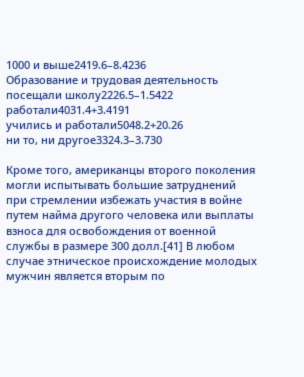1000 и выше2419.6–8.4236
Образование и трудовая деятельность
посещали школу2226.5–1.5422
работали4031.4+3.4191
учились и работали5048.2+20.26
ни то, ни другое3324.3–3.730

Кроме того, американцы второго поколения могли испытывать большие затруднений при стремлении избежать участия в войне путем найма другого человека или выплаты взноса для освобождения от военной службы в размере 300 долл.[41] В любом случае этническое происхождение молодых мужчин является вторым по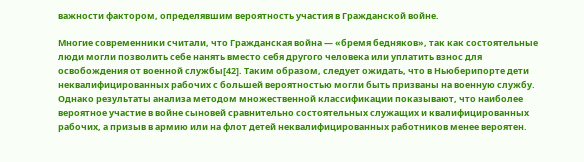важности фактором, определявшим вероятность участия в Гражданской войне.

Многие современники считали, что Гражданская война — «бремя бедняков», так как состоятельные люди могли позволить себе нанять вместо себя другого человека или уплатить взнос для освобождения от военной службы[42]. Таким образом, следует ожидать, что в Ньюберипорте дети неквалифицированных рабочих с большей вероятностью могли быть призваны на военную службу. Однако результаты анализа методом множественной классификации показывают, что наиболее вероятное участие в войне сыновей сравнительно состоятельных служащих и квалифицированных рабочих, а призыв в армию или на флот детей неквалифицированных работников менее вероятен.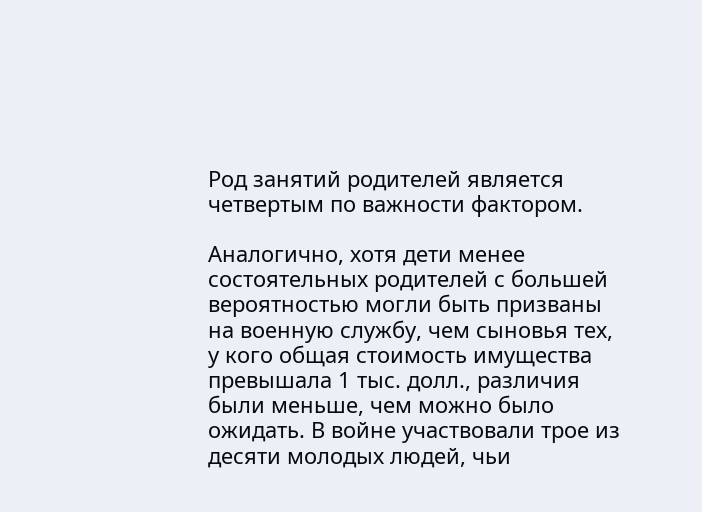Род занятий родителей является четвертым по важности фактором.

Аналогично, хотя дети менее состоятельных родителей с большей вероятностью могли быть призваны на военную службу, чем сыновья тех, у кого общая стоимость имущества превышала 1 тыс. долл., различия были меньше, чем можно было ожидать. В войне участвовали трое из десяти молодых людей, чьи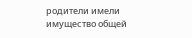родители имели имущество общей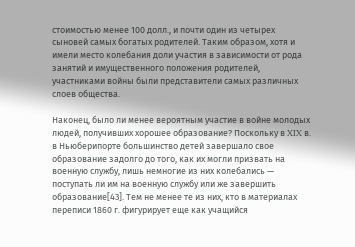стоимостью менее 100 долл., и почти один из четырех сыновей самых богатых родителей. Таким образом, хотя и имели место колебания доли участия в зависимости от рода занятий и имущественного положения родителей, участниками войны были представители самых различных слоев общества.

Наконец, было ли менее вероятным участие в войне молодых людей, получивших хорошее образование? Поскольку в XIX в. в Ньюберипорте большинство детей завершало свое образование задолго до того, как их могли призвать на военную службу, лишь немногие из них колебались — поступать ли им на военную службу или же завершить образование[43]. Тем не менее те из них, кто в материалах переписи 1860 г. фигурирует еще как учащийся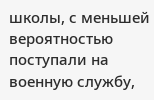школы, с меньшей вероятностью поступали на военную службу,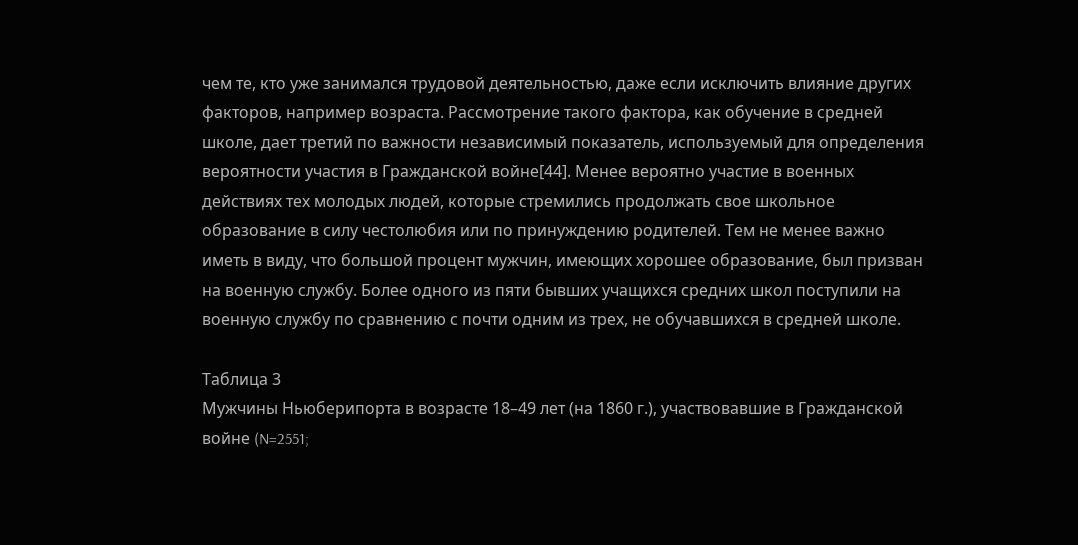чем те, кто уже занимался трудовой деятельностью, даже если исключить влияние других факторов, например возраста. Рассмотрение такого фактора, как обучение в средней школе, дает третий по важности независимый показатель, используемый для определения вероятности участия в Гражданской войне[44]. Менее вероятно участие в военных действиях тех молодых людей, которые стремились продолжать свое школьное образование в силу честолюбия или по принуждению родителей. Тем не менее важно иметь в виду, что большой процент мужчин, имеющих хорошее образование, был призван на военную службу. Более одного из пяти бывших учащихся средних школ поступили на военную службу по сравнению с почти одним из трех, не обучавшихся в средней школе.

Таблица 3
Мужчины Ньюберипорта в возрасте 18–49 лет (на 1860 г.), участвовавшие в Гражданской войне (N=2551;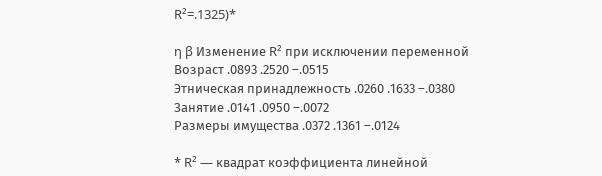R²=.1325)*

η β Изменение R² при исключении переменной
Возраст .0893 .2520 –.0515
Этническая принадлежность .0260 .1633 –.0380
Занятие .0141 .0950 –.0072
Размеры имущества .0372 .1361 –.0124

* R² — квадрат коэффициента линейной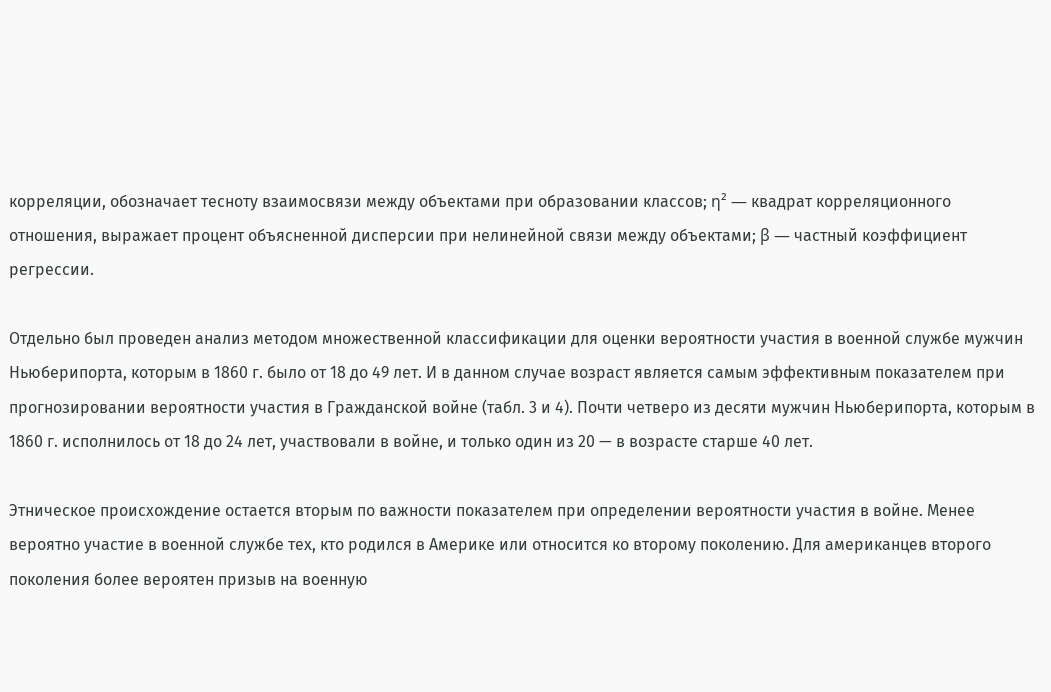корреляции, обозначает тесноту взаимосвязи между объектами при образовании классов; η² — квадрат корреляционного отношения, выражает процент объясненной дисперсии при нелинейной связи между объектами; β — частный коэффициент регрессии.

Отдельно был проведен анализ методом множественной классификации для оценки вероятности участия в военной службе мужчин Ньюберипорта, которым в 1860 г. было от 18 до 49 лет. И в данном случае возраст является самым эффективным показателем при прогнозировании вероятности участия в Гражданской войне (табл. 3 и 4). Почти четверо из десяти мужчин Ньюберипорта, которым в 1860 г. исполнилось от 18 до 24 лет, участвовали в войне, и только один из 20 — в возрасте старше 40 лет.

Этническое происхождение остается вторым по важности показателем при определении вероятности участия в войне. Менее вероятно участие в военной службе тех, кто родился в Америке или относится ко второму поколению. Для американцев второго поколения более вероятен призыв на военную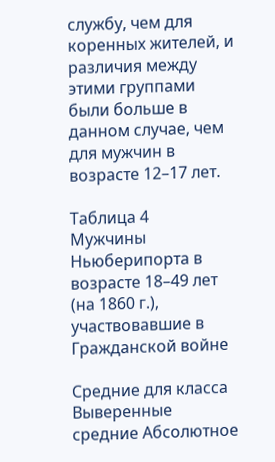службу, чем для коренных жителей, и различия между этими группами были больше в данном случае, чем для мужчин в возрасте 12–17 лет.

Таблица 4
Мужчины Ньюберипорта в возрасте 18–49 лет (на 1860 г.), участвовавшие в Гражданской войне

Средние для класса Выверенные средние Абсолютное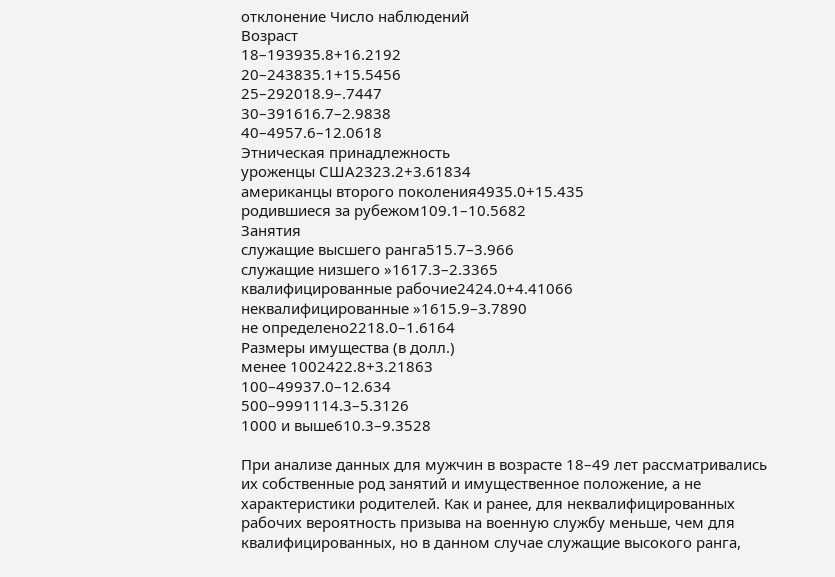отклонение Число наблюдений
Возраст
18–193935.8+16.2192
20–243835.1+15.5456
25–292018.9–.7447
30–391616.7–2.9838
40–4957.6–12.0618
Этническая принадлежность
уроженцы США2323.2+3.61834
американцы второго поколения4935.0+15.435
родившиеся за рубежом109.1–10.5682
Занятия
служащие высшего ранга515.7–3.966
служащие низшего »1617.3–2.3365
квалифицированные рабочие2424.0+4.41066
неквалифицированные »1615.9–3.7890
не определено2218.0–1.6164
Размеры имущества (в долл.)
менее 1002422.8+3.21863
100–49937.0–12.634
500–9991114.3–5.3126
1000 и выше610.3–9.3528

При анализе данных для мужчин в возрасте 18–49 лет рассматривались их собственные род занятий и имущественное положение, а не характеристики родителей. Как и ранее, для неквалифицированных рабочих вероятность призыва на военную службу меньше, чем для квалифицированных, но в данном случае служащие высокого ранга,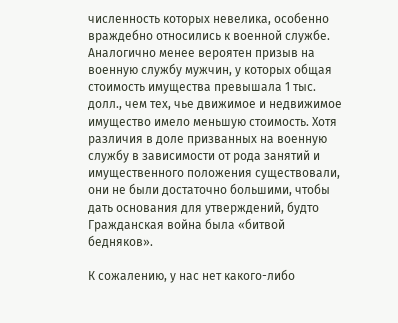численность которых невелика, особенно враждебно относились к военной службе. Аналогично менее вероятен призыв на военную службу мужчин, у которых общая стоимость имущества превышала 1 тыс. долл., чем тех, чье движимое и недвижимое имущество имело меньшую стоимость. Хотя различия в доле призванных на военную службу в зависимости от рода занятий и имущественного положения существовали, они не были достаточно большими, чтобы дать основания для утверждений, будто Гражданская война была «битвой бедняков».

К сожалению, у нас нет какого-либо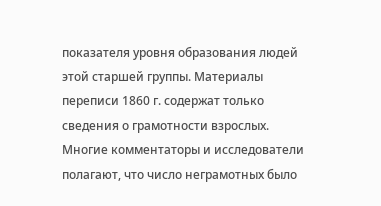показателя уровня образования людей этой старшей группы. Материалы переписи 1860 г. содержат только сведения о грамотности взрослых. Многие комментаторы и исследователи полагают, что число неграмотных было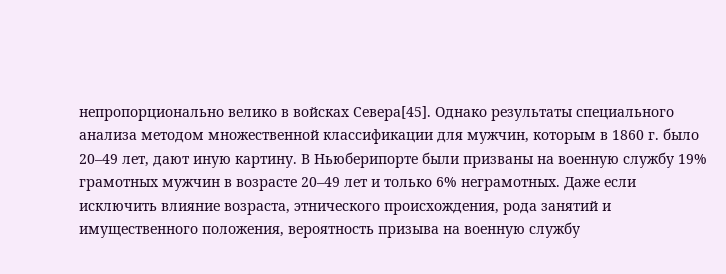непропорционально велико в войсках Севера[45]. Однако результаты специального анализа методом множественной классификации для мужчин, которым в 1860 г. было 20–49 лет, дают иную картину. В Ньюберипорте были призваны на военную службу 19% грамотных мужчин в возрасте 20–49 лет и только 6% неграмотных. Даже если исключить влияние возраста, этнического происхождения, рода занятий и имущественного положения, вероятность призыва на военную службу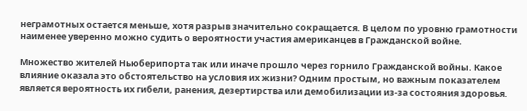неграмотных остается меньше, хотя разрыв значительно сокращается. В целом по уровню грамотности наименее уверенно можно судить о вероятности участия американцев в Гражданской войне.

Множество жителей Ньюберипорта так или иначе прошло через горнило Гражданской войны. Какое влияние оказала это обстоятельство на условия их жизни? Одним простым, но важным показателем является вероятность их гибели, ранения, дезертирства или демобилизации из-за состояния здоровья.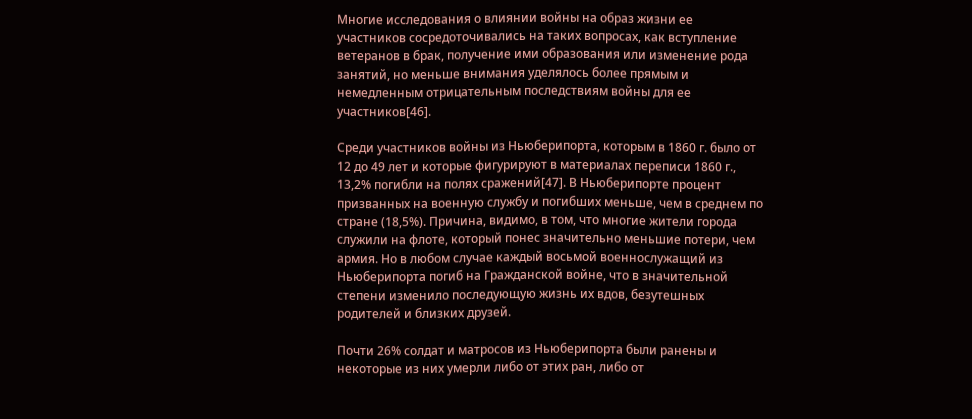Многие исследования о влиянии войны на образ жизни ее участников сосредоточивались на таких вопросах, как вступление ветеранов в брак, получение ими образования или изменение рода занятий, но меньше внимания уделялось более прямым и немедленным отрицательным последствиям войны для ее участников[46].

Среди участников войны из Ньюберипорта, которым в 1860 г. было от 12 до 49 лет и которые фигурируют в материалах переписи 1860 г., 13,2% погибли на полях сражений[47]. В Ньюберипорте процент призванных на военную службу и погибших меньше, чем в среднем по стране (18,5%). Причина, видимо, в том, что многие жители города служили на флоте, который понес значительно меньшие потери, чем армия. Но в любом случае каждый восьмой военнослужащий из Ньюберипорта погиб на Гражданской войне, что в значительной степени изменило последующую жизнь их вдов, безутешных родителей и близких друзей.

Почти 26% солдат и матросов из Ньюберипорта были ранены и некоторые из них умерли либо от этих ран, либо от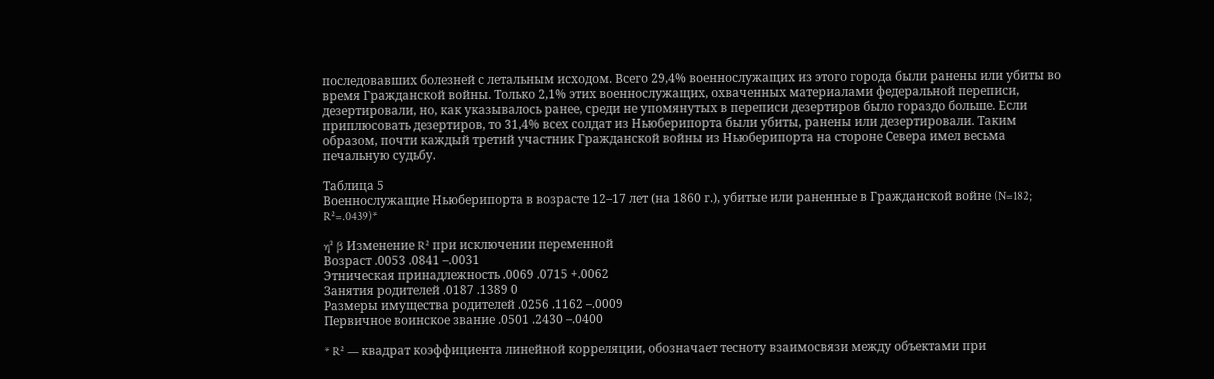последовавших болезней с летальным исходом. Всего 29,4% военнослужащих из этого города были ранены или убиты во время Гражданской войны. Только 2,1% этих военнослужащих, охваченных материалами федеральной переписи, дезертировали, но, как указывалось ранее, среди не упомянутых в переписи дезертиров было гораздо больше. Если приплюсовать дезертиров, то 31,4% всех солдат из Ньюберипорта были убиты, ранены или дезертировали. Таким образом, почти каждый третий участник Гражданской войны из Ньюберипорта на стороне Севера имел весьма печальную судьбу.

Таблица 5
Военнослужащие Ньюберипорта в возрасте 12–17 лет (на 1860 г.), убитые или раненные в Гражданской войне (N=182; R²=.0439)*

η² β Изменение R² при исключении переменной
Возраст .0053 .0841 –.0031
Этническая принадлежность .0069 .0715 +.0062
Занятия родителей .0187 .1389 0
Размеры имущества родителей .0256 .1162 –.0009
Первичное воинское звание .0501 .2430 –.0400

* R² — квадрат коэффициента линейной корреляции, обозначает тесноту взаимосвязи между объектами при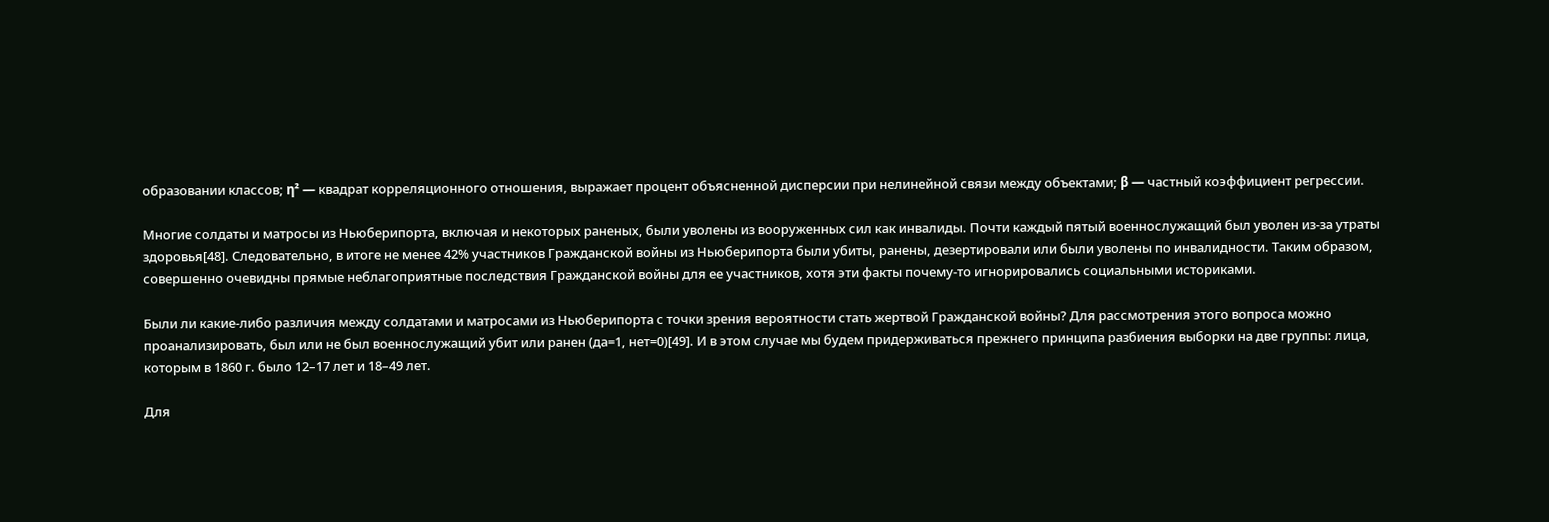образовании классов; η² — квадрат корреляционного отношения, выражает процент объясненной дисперсии при нелинейной связи между объектами; β — частный коэффициент регрессии.

Многие солдаты и матросы из Ньюберипорта, включая и некоторых раненых, были уволены из вооруженных сил как инвалиды. Почти каждый пятый военнослужащий был уволен из-за утраты здоровья[48]. Следовательно, в итоге не менее 42% участников Гражданской войны из Ньюберипорта были убиты, ранены, дезертировали или были уволены по инвалидности. Таким образом, совершенно очевидны прямые неблагоприятные последствия Гражданской войны для ее участников, хотя эти факты почему-то игнорировались социальными историками.

Были ли какие-либо различия между солдатами и матросами из Ньюберипорта с точки зрения вероятности стать жертвой Гражданской войны? Для рассмотрения этого вопроса можно проанализировать, был или не был военнослужащий убит или ранен (да=1, нет=0)[49]. И в этом случае мы будем придерживаться прежнего принципа разбиения выборки на две группы: лица, которым в 1860 г. было 12–17 лет и 18–49 лет.

Для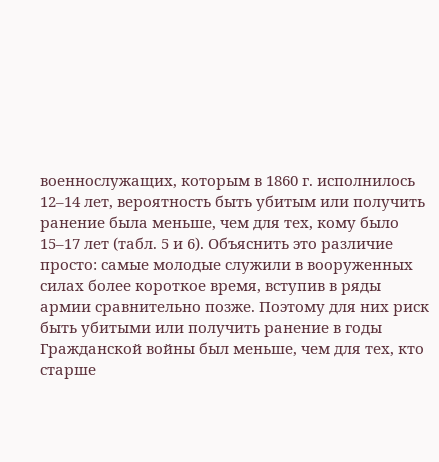военнослужащих, которым в 1860 г. исполнилось 12–14 лет, вероятность быть убитым или получить ранение была меньше, чем для тех, кому было 15–17 лет (табл. 5 и 6). Объяснить это различие просто: самые молодые служили в вооруженных силах более короткое время, вступив в ряды армии сравнительно позже. Поэтому для них риск быть убитыми или получить ранение в годы Гражданской войны был меньше, чем для тех, кто старше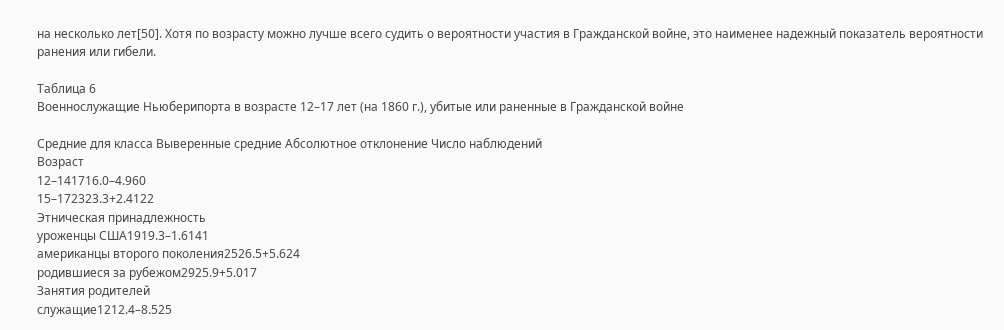на несколько лет[50]. Хотя по возрасту можно лучше всего судить о вероятности участия в Гражданской войне, это наименее надежный показатель вероятности ранения или гибели.

Таблица 6
Военнослужащие Ньюберипорта в возрасте 12–17 лет (на 1860 г.), убитые или раненные в Гражданской войне

Средние для класса Выверенные средние Абсолютное отклонение Число наблюдений
Возраст
12–141716.0–4.960
15–172323.3+2.4122
Этническая принадлежность
уроженцы США1919.3–1.6141
американцы второго поколения2526.5+5.624
родившиеся за рубежом2925.9+5.017
Занятия родителей
служащие1212.4–8.525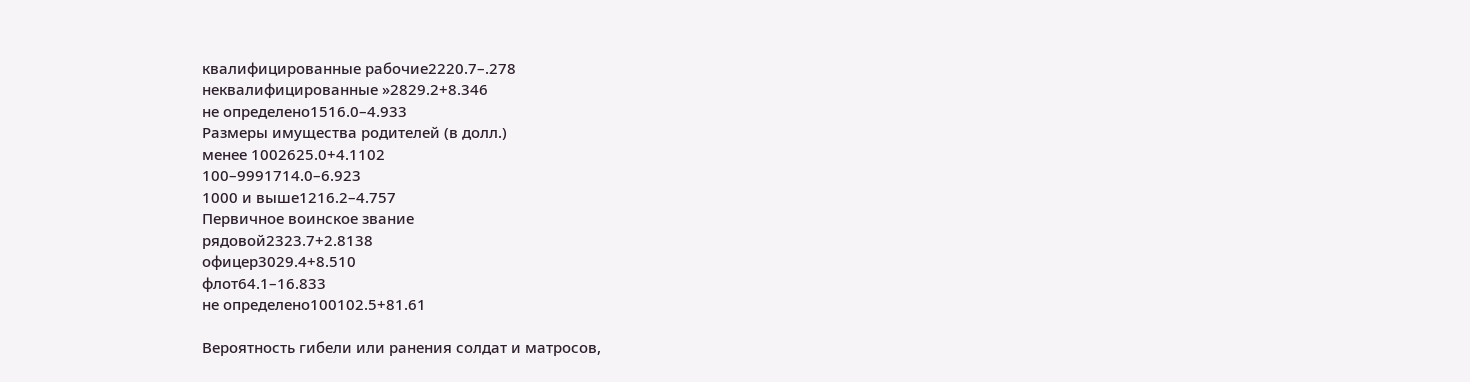квалифицированные рабочие2220.7–.278
неквалифицированные »2829.2+8.346
не определено1516.0–4.933
Размеры имущества родителей (в долл.)
менее 1002625.0+4.1102
100–9991714.0–6.923
1000 и выше1216.2–4.757
Первичное воинское звание
рядовой2323.7+2.8138
офицер3029.4+8.510
флот64.1–16.833
не определено100102.5+81.61

Вероятность гибели или ранения солдат и матросов,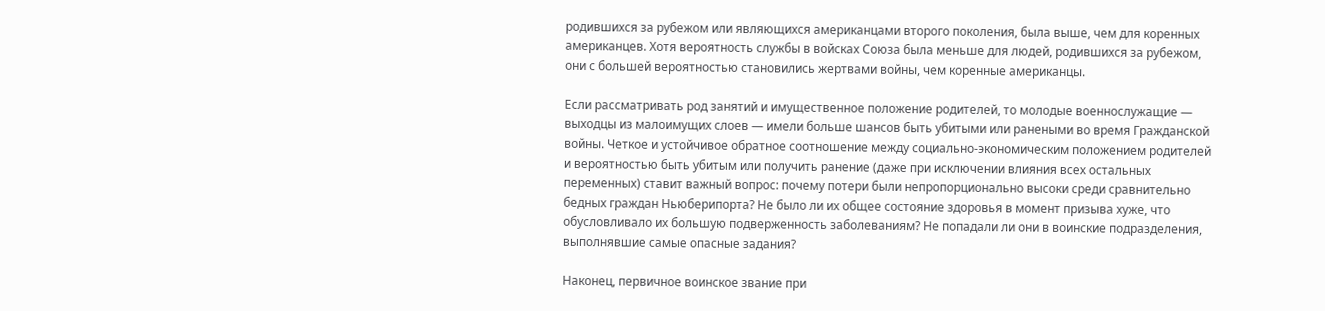родившихся за рубежом или являющихся американцами второго поколения, была выше, чем для коренных американцев. Хотя вероятность службы в войсках Союза была меньше для людей, родившихся за рубежом, они с большей вероятностью становились жертвами войны, чем коренные американцы.

Если рассматривать род занятий и имущественное положение родителей, то молодые военнослужащие — выходцы из малоимущих слоев — имели больше шансов быть убитыми или ранеными во время Гражданской войны. Четкое и устойчивое обратное соотношение между социально-экономическим положением родителей и вероятностью быть убитым или получить ранение (даже при исключении влияния всех остальных переменных) ставит важный вопрос: почему потери были непропорционально высоки среди сравнительно бедных граждан Ньюберипорта? Не было ли их общее состояние здоровья в момент призыва хуже, что обусловливало их большую подверженность заболеваниям? Не попадали ли они в воинские подразделения, выполнявшие самые опасные задания?

Наконец, первичное воинское звание при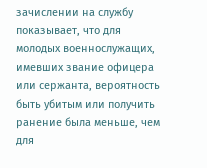зачислении на службу показывает, что для молодых военнослужащих, имевших звание офицера или сержанта, вероятность быть убитым или получить ранение была меньше, чем для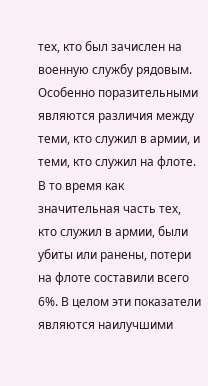тех, кто был зачислен на военную службу рядовым. Особенно поразительными являются различия между теми, кто служил в армии, и теми, кто служил на флоте. В то время как значительная часть тех, кто служил в армии, были убиты или ранены, потери на флоте составили всего 6%. В целом эти показатели являются наилучшими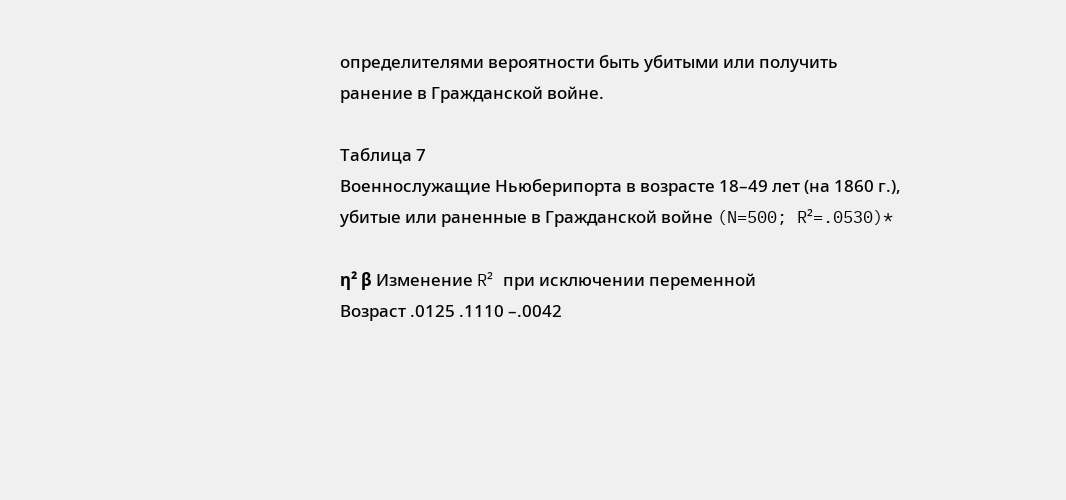определителями вероятности быть убитыми или получить ранение в Гражданской войне.

Таблица 7
Военнослужащие Ньюберипорта в возрасте 18–49 лет (на 1860 г.), убитые или раненные в Гражданской войне (N=500; R²=.0530)*

η² β Изменение R² при исключении переменной
Возраст .0125 .1110 –.0042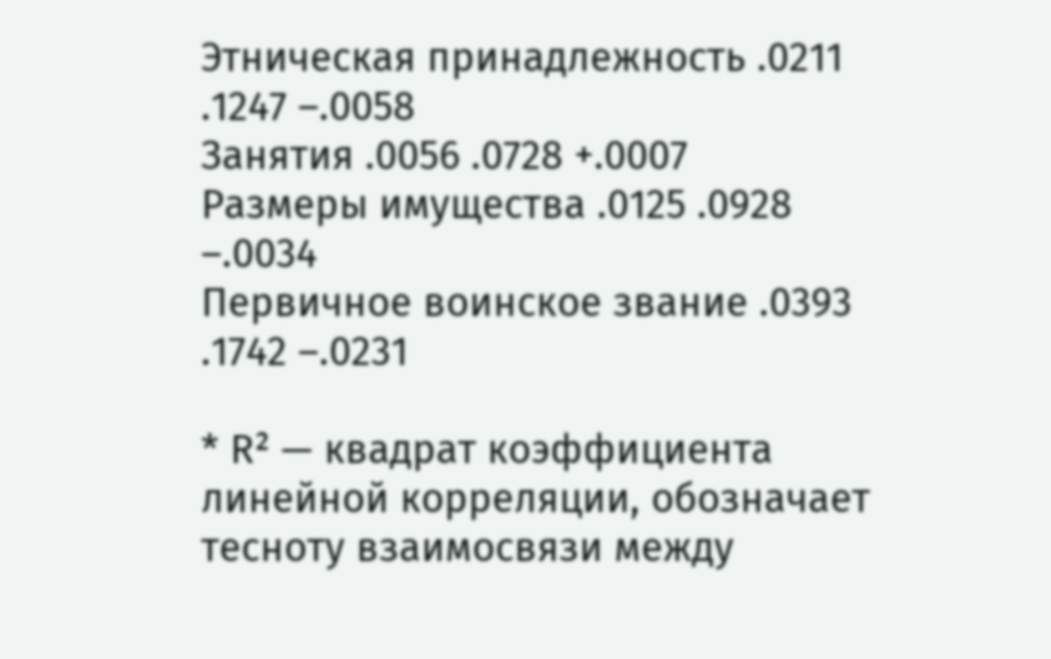Этническая принадлежность .0211 .1247 –.0058
Занятия .0056 .0728 +.0007
Размеры имущества .0125 .0928 –.0034
Первичное воинское звание .0393 .1742 –.0231

* R² — квадрат коэффициента линейной корреляции, обозначает тесноту взаимосвязи между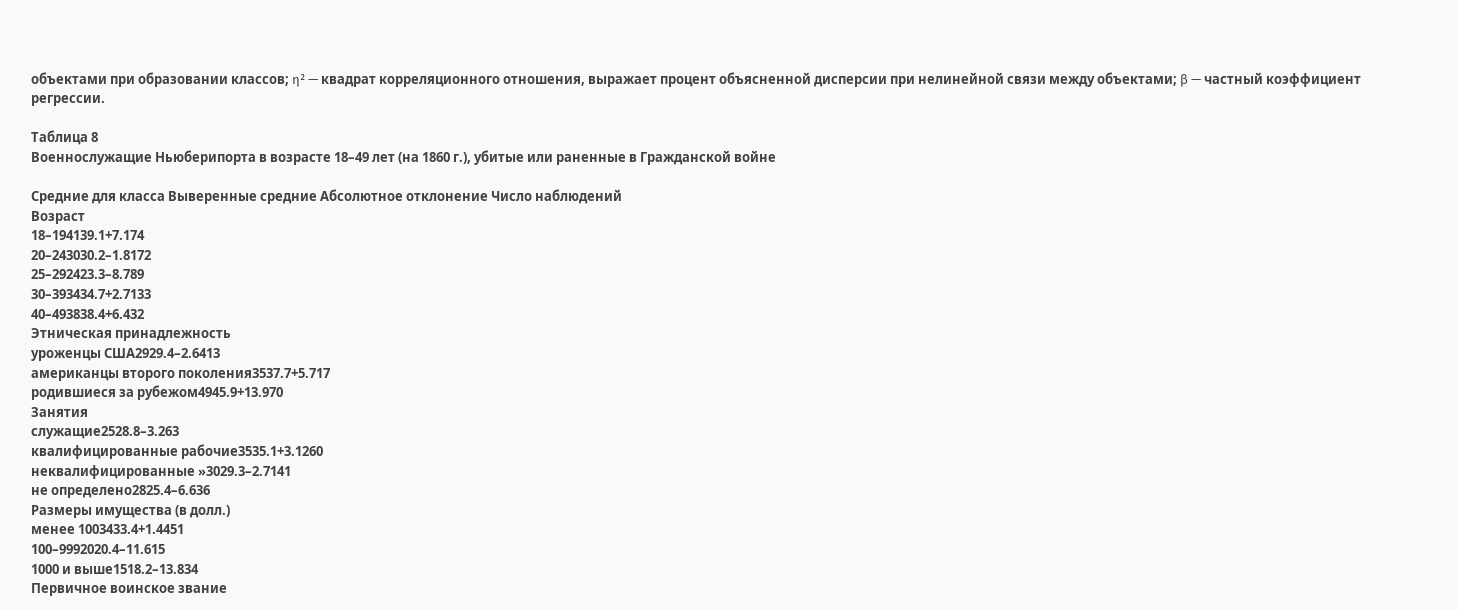объектами при образовании классов; η² — квадрат корреляционного отношения, выражает процент объясненной дисперсии при нелинейной связи между объектами; β — частный коэффициент регрессии.

Таблица 8
Военнослужащие Ньюберипорта в возрасте 18–49 лет (на 1860 г.), убитые или раненные в Гражданской войне

Средние для класса Выверенные средние Абсолютное отклонение Число наблюдений
Возраст
18–194139.1+7.174
20–243030.2–1.8172
25–292423.3–8.789
30–393434.7+2.7133
40–493838.4+6.432
Этническая принадлежность
уроженцы США2929.4–2.6413
американцы второго поколения3537.7+5.717
родившиеся за рубежом4945.9+13.970
Занятия
служащие2528.8–3.263
квалифицированные рабочие3535.1+3.1260
неквалифицированные »3029.3–2.7141
не определено2825.4–6.636
Размеры имущества (в долл.)
менее 1003433.4+1.4451
100–9992020.4–11.615
1000 и выше1518.2–13.834
Первичное воинское звание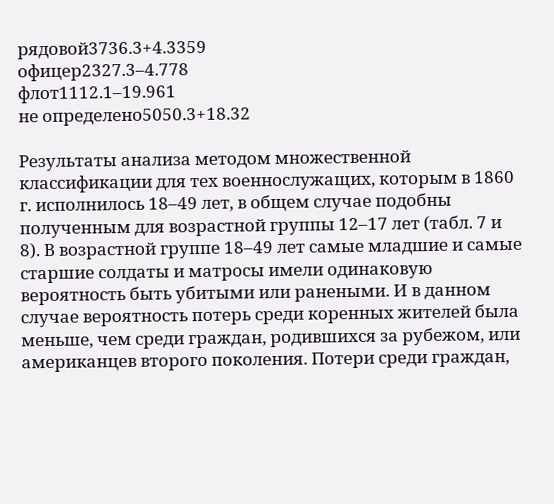рядовой3736.3+4.3359
офицер2327.3–4.778
флот1112.1–19.961
не определено5050.3+18.32

Результаты анализа методом множественной классификации для тех военнослужащих, которым в 1860 г. исполнилось 18–49 лет, в общем случае подобны полученным для возрастной группы 12–17 лет (табл. 7 и 8). В возрастной группе 18–49 лет самые младшие и самые старшие солдаты и матросы имели одинаковую вероятность быть убитыми или ранеными. И в данном случае вероятность потерь среди коренных жителей была меньше, чем среди граждан, родившихся за рубежом, или американцев второго поколения. Потери среди граждан,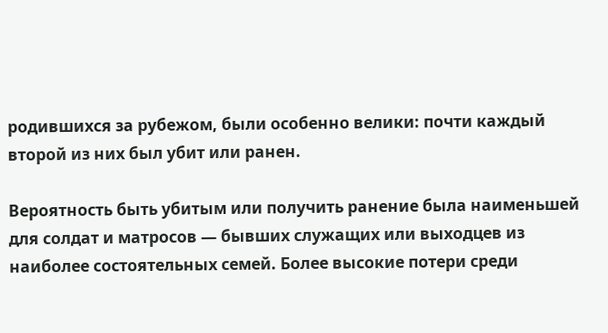родившихся за рубежом, были особенно велики: почти каждый второй из них был убит или ранен.

Вероятность быть убитым или получить ранение была наименьшей для солдат и матросов — бывших служащих или выходцев из наиболее состоятельных семей. Более высокие потери среди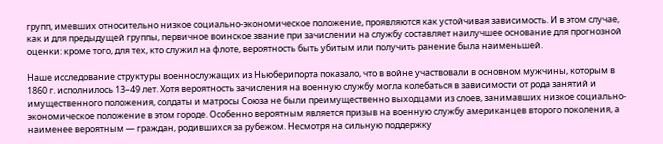групп, имевших относительно низкое социально-экономическое положение, проявляются как устойчивая зависимость. И в этом случае, как и для предыдущей группы, первичное воинское звание при зачислении на службу составляет наилучшее основание для прогнозной оценки: кроме того, для тех, кто служил на флоте, вероятность быть убитым или получить ранение была наименьшей.

Наше исследование структуры военнослужащих из Ньюберипорта показало, что в войне участвовали в основном мужчины, которым в 1860 г. исполнилось 13–49 лет. Хотя вероятность зачисления на военную службу могла колебаться в зависимости от рода занятий и имущественного положения, солдаты и матросы Союза не были преимущественно выходцами из слоев, занимавших низкое социально-экономическое положение в этом городе. Особенно вероятным является призыв на военную службу американцев второго поколения, а наименее вероятным — граждан, родившихся за рубежом. Несмотря на сильную поддержку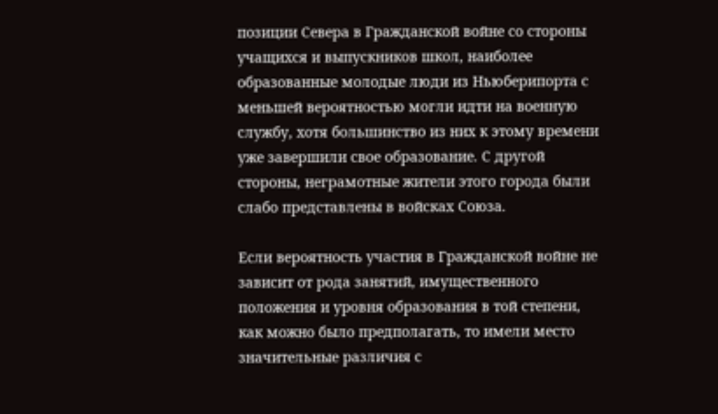позиции Севера в Гражданской войне со стороны учащихся и выпускников школ, наиболее образованные молодые люди из Ньюберипорта с меньшей вероятностью могли идти на военную службу, хотя большинство из них к этому времени уже завершили свое образование. С другой стороны, неграмотные жители этого города были слабо представлены в войсках Союза.

Если вероятность участия в Гражданской войне не зависит от рода занятий, имущественного положения и уровня образования в той степени, как можно было предполагать, то имели место значительные различия с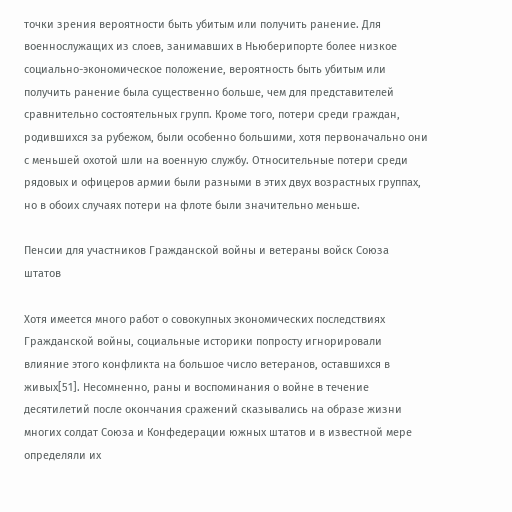точки зрения вероятности быть убитым или получить ранение. Для военнослужащих из слоев, занимавших в Ньюберипорте более низкое социально-экономическое положение, вероятность быть убитым или получить ранение была существенно больше, чем для представителей сравнительно состоятельных групп. Кроме того, потери среди граждан, родившихся за рубежом, были особенно большими, хотя первоначально они с меньшей охотой шли на военную службу. Относительные потери среди рядовых и офицеров армии были разными в этих двух возрастных группах, но в обоих случаях потери на флоте были значительно меньше.

Пенсии для участников Гражданской войны и ветераны войск Союза штатов

Хотя имеется много работ о совокупных экономических последствиях Гражданской войны, социальные историки попросту игнорировали влияние этого конфликта на большое число ветеранов, оставшихся в живых[51]. Несомненно, раны и воспоминания о войне в течение десятилетий после окончания сражений сказывались на образе жизни многих солдат Союза и Конфедерации южных штатов и в известной мере определяли их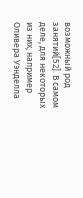возможный род занятий[52]. В самом деле, для некоторых из них, например Оливера Уэнделла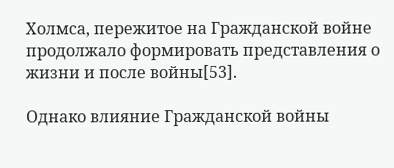Холмса, пережитое на Гражданской войне продолжало формировать представления о жизни и после войны[53].

Однако влияние Гражданской войны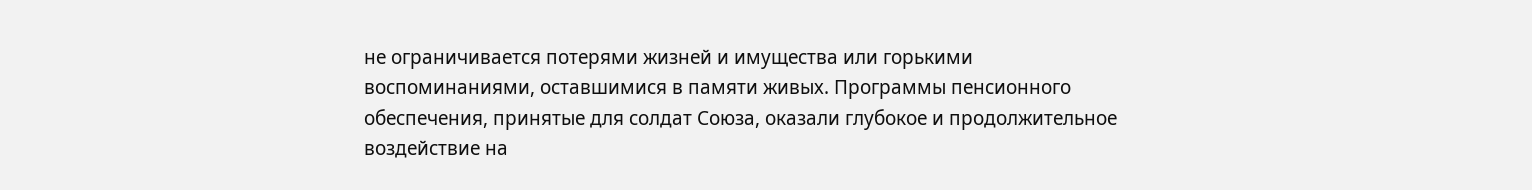не ограничивается потерями жизней и имущества или горькими воспоминаниями, оставшимися в памяти живых. Программы пенсионного обеспечения, принятые для солдат Союза, оказали глубокое и продолжительное воздействие на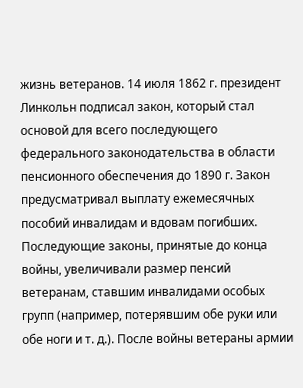жизнь ветеранов. 14 июля 1862 г. президент Линкольн подписал закон, который стал основой для всего последующего федерального законодательства в области пенсионного обеспечения до 1890 г. Закон предусматривал выплату ежемесячных пособий инвалидам и вдовам погибших. Последующие законы, принятые до конца войны, увеличивали размер пенсий ветеранам, ставшим инвалидами особых групп (например, потерявшим обе руки или обе ноги и т. д.). После войны ветераны армии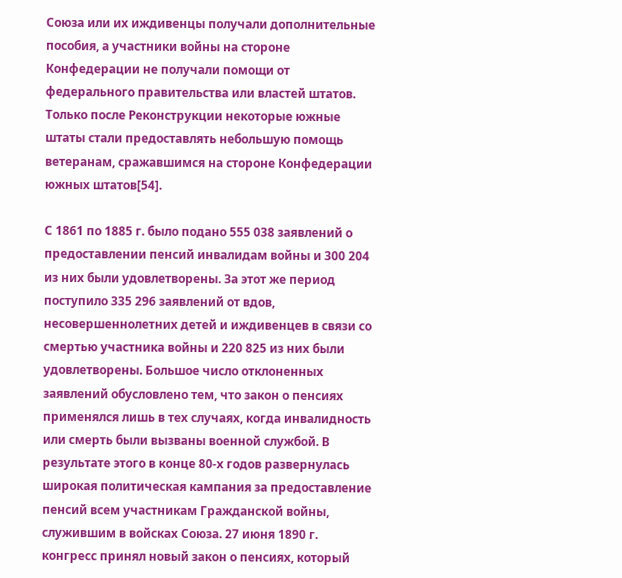Союза или их иждивенцы получали дополнительные пособия, а участники войны на стороне Конфедерации не получали помощи от федерального правительства или властей штатов. Только после Реконструкции некоторые южные штаты стали предоставлять небольшую помощь ветеранам, сражавшимся на стороне Конфедерации южных штатов[54].

С 1861 по 1885 г. было подано 555 038 заявлений о предоставлении пенсий инвалидам войны и 300 204 из них были удовлетворены. За этот же период поступило 335 296 заявлений от вдов, несовершеннолетних детей и иждивенцев в связи со смертью участника войны и 220 825 из них были удовлетворены. Большое число отклоненных заявлений обусловлено тем, что закон о пенсиях применялся лишь в тех случаях, когда инвалидность или смерть были вызваны военной службой. В результате этого в конце 80-х годов развернулась широкая политическая кампания за предоставление пенсий всем участникам Гражданской войны, служившим в войсках Союза. 27 июня 1890 г. конгресс принял новый закон о пенсиях, который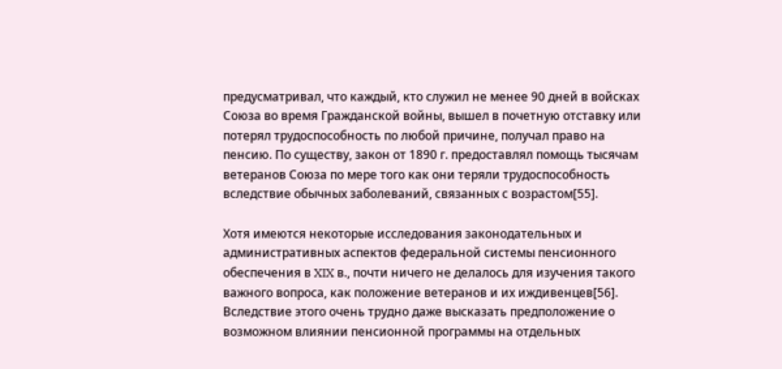предусматривал, что каждый, кто служил не менее 90 дней в войсках Союза во время Гражданской войны, вышел в почетную отставку или потерял трудоспособность по любой причине, получал право на пенсию. По существу, закон от 1890 г. предоставлял помощь тысячам ветеранов Союза по мере того как они теряли трудоспособность вследствие обычных заболеваний, связанных с возрастом[55].

Хотя имеются некоторые исследования законодательных и административных аспектов федеральной системы пенсионного обеспечения в XIX в., почти ничего не делалось для изучения такого важного вопроса, как положение ветеранов и их иждивенцев[56]. Вследствие этого очень трудно даже высказать предположение о возможном влиянии пенсионной программы на отдельных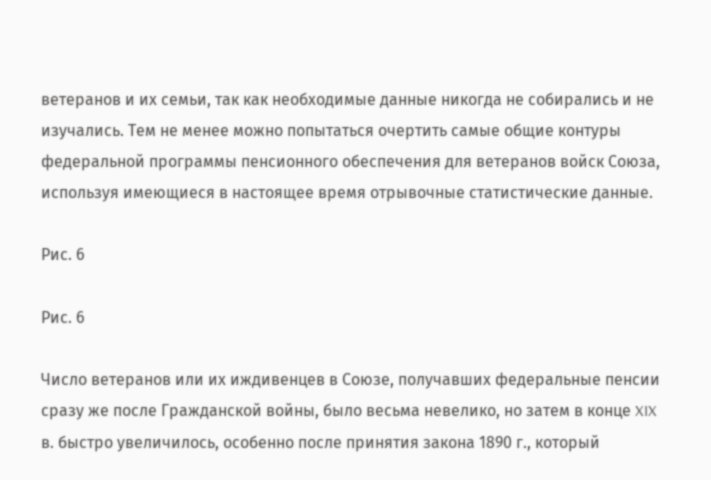ветеранов и их семьи, так как необходимые данные никогда не собирались и не изучались. Тем не менее можно попытаться очертить самые общие контуры федеральной программы пенсионного обеспечения для ветеранов войск Союза, используя имеющиеся в настоящее время отрывочные статистические данные.

Рис. 6

Рис. 6

Число ветеранов или их иждивенцев в Союзе, получавших федеральные пенсии сразу же после Гражданской войны, было весьма невелико, но затем в конце XIX в. быстро увеличилось, особенно после принятия закона 1890 г., который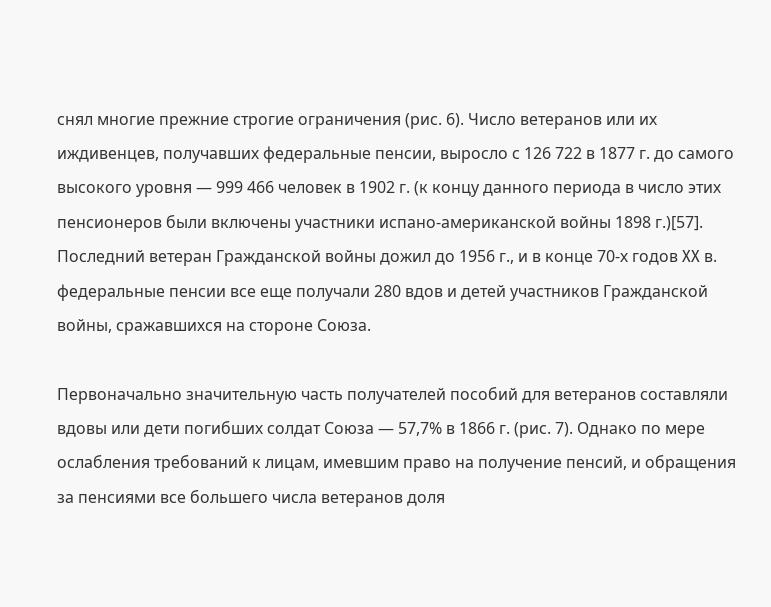снял многие прежние строгие ограничения (рис. 6). Число ветеранов или их иждивенцев, получавших федеральные пенсии, выросло с 126 722 в 1877 г. до самого высокого уровня — 999 466 человек в 1902 г. (к концу данного периода в число этих пенсионеров были включены участники испано-американской войны 1898 г.)[57]. Последний ветеран Гражданской войны дожил до 1956 г., и в конце 70-х годов XX в. федеральные пенсии все еще получали 280 вдов и детей участников Гражданской войны, сражавшихся на стороне Союза.

Первоначально значительную часть получателей пособий для ветеранов составляли вдовы или дети погибших солдат Союза — 57,7% в 1866 г. (рис. 7). Однако по мере ослабления требований к лицам, имевшим право на получение пенсий, и обращения за пенсиями все большего числа ветеранов доля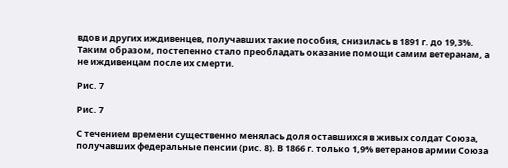вдов и других иждивенцев, получавших такие пособия, снизилась в 1891 г. до 19,3%. Таким образом, постепенно стало преобладать оказание помощи самим ветеранам, а не иждивенцам после их смерти.

Рис. 7

Рис. 7

С течением времени существенно менялась доля оставшихся в живых солдат Союза, получавших федеральные пенсии (рис. 8). В 1866 г. только 1,9% ветеранов армии Союза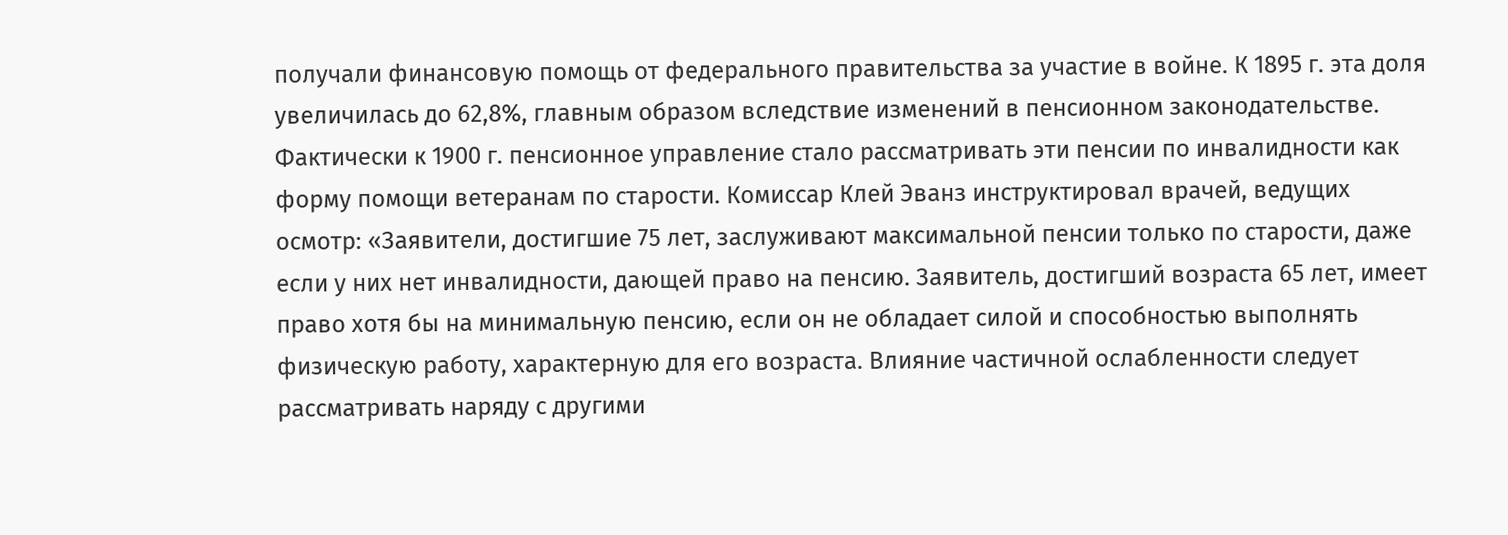получали финансовую помощь от федерального правительства за участие в войне. К 1895 г. эта доля увеличилась до 62,8%, главным образом вследствие изменений в пенсионном законодательстве. Фактически к 1900 г. пенсионное управление стало рассматривать эти пенсии по инвалидности как форму помощи ветеранам по старости. Комиссар Клей Эванз инструктировал врачей, ведущих осмотр: «Заявители, достигшие 75 лет, заслуживают максимальной пенсии только по старости, даже если у них нет инвалидности, дающей право на пенсию. Заявитель, достигший возраста 65 лет, имеет право хотя бы на минимальную пенсию, если он не обладает силой и способностью выполнять физическую работу, характерную для его возраста. Влияние частичной ослабленности следует рассматривать наряду с другими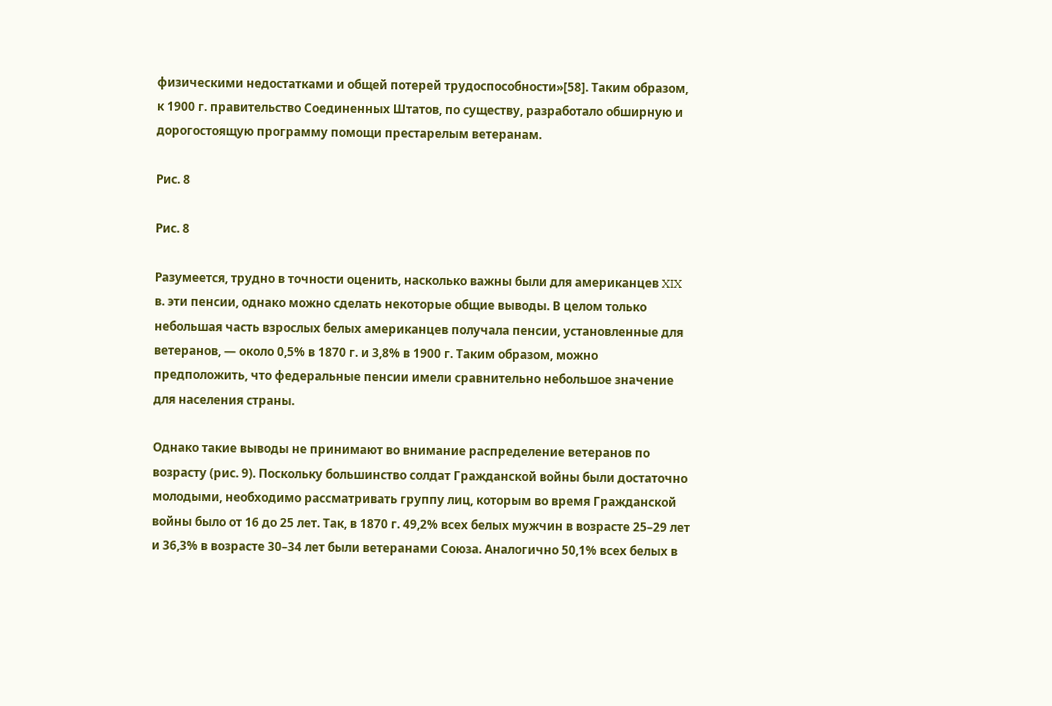физическими недостатками и общей потерей трудоспособности»[58]. Таким образом, к 1900 г. правительство Соединенных Штатов, по существу, разработало обширную и дорогостоящую программу помощи престарелым ветеранам.

Рис. 8

Рис. 8

Разумеется, трудно в точности оценить, насколько важны были для американцев XIX в. эти пенсии, однако можно сделать некоторые общие выводы. В целом только небольшая часть взрослых белых американцев получала пенсии, установленные для ветеранов, — около 0,5% в 1870 г. и 3,8% в 1900 г. Таким образом, можно предположить, что федеральные пенсии имели сравнительно небольшое значение для населения страны.

Однако такие выводы не принимают во внимание распределение ветеранов по возрасту (рис. 9). Поскольку большинство солдат Гражданской войны были достаточно молодыми, необходимо рассматривать группу лиц, которым во время Гражданской войны было от 16 до 25 лет. Так, в 1870 г. 49,2% всех белых мужчин в возрасте 25–29 лет и 36,3% в возрасте 30–34 лет были ветеранами Союза. Аналогично 50,1% всех белых в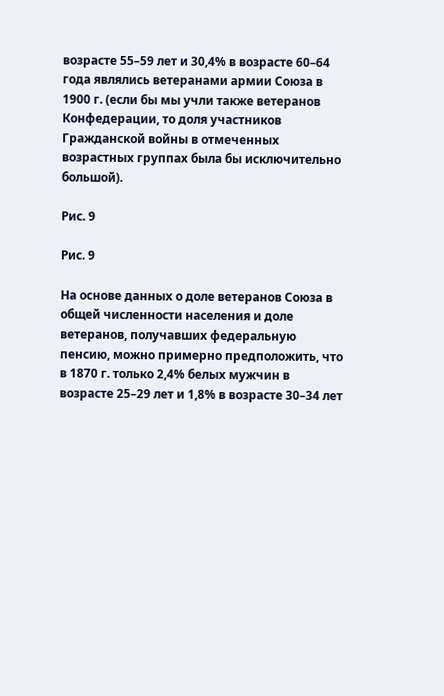возрасте 55–59 лет и 30,4% в возрасте 60–64 года являлись ветеранами армии Союза в 1900 г. (если бы мы учли также ветеранов Конфедерации, то доля участников Гражданской войны в отмеченных возрастных группах была бы исключительно большой).

Рис. 9

Рис. 9

На основе данных о доле ветеранов Союза в общей численности населения и доле ветеранов, получавших федеральную пенсию, можно примерно предположить, что в 1870 г. только 2,4% белых мужчин в возрасте 25–29 лет и 1,8% в возрасте 30–34 лет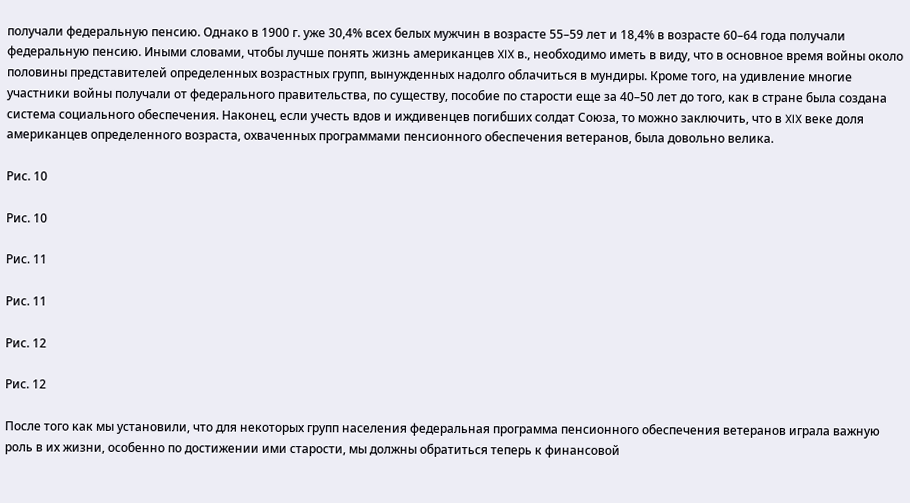получали федеральную пенсию. Однако в 1900 г. уже 30,4% всех белых мужчин в возрасте 55–59 лет и 18,4% в возрасте 60–64 года получали федеральную пенсию. Иными словами, чтобы лучше понять жизнь американцев XIX в., необходимо иметь в виду, что в основное время войны около половины представителей определенных возрастных групп, вынужденных надолго облачиться в мундиры. Кроме того, на удивление многие участники войны получали от федерального правительства, по существу, пособие по старости еще за 40–50 лет до того, как в стране была создана система социального обеспечения. Наконец, если учесть вдов и иждивенцев погибших солдат Союза, то можно заключить, что в XIX веке доля американцев определенного возраста, охваченных программами пенсионного обеспечения ветеранов, была довольно велика.

Рис. 10

Рис. 10

Рис. 11

Рис. 11

Рис. 12

Рис. 12

После того как мы установили, что для некоторых групп населения федеральная программа пенсионного обеспечения ветеранов играла важную роль в их жизни, особенно по достижении ими старости, мы должны обратиться теперь к финансовой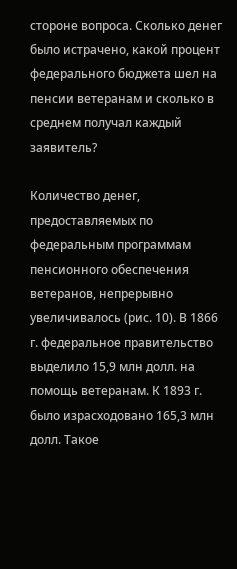стороне вопроса. Сколько денег было истрачено, какой процент федерального бюджета шел на пенсии ветеранам и сколько в среднем получал каждый заявитель?

Количество денег, предоставляемых по федеральным программам пенсионного обеспечения ветеранов, непрерывно увеличивалось (рис. 10). В 1866 г. федеральное правительство выделило 15,9 млн долл. на помощь ветеранам. К 1893 г. было израсходовано 165,3 млн долл. Такое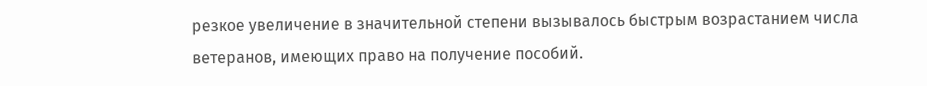резкое увеличение в значительной степени вызывалось быстрым возрастанием числа ветеранов, имеющих право на получение пособий.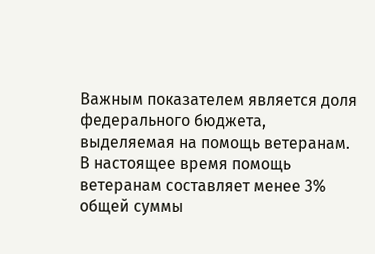Важным показателем является доля федерального бюджета, выделяемая на помощь ветеранам. В настоящее время помощь ветеранам составляет менее 3% общей суммы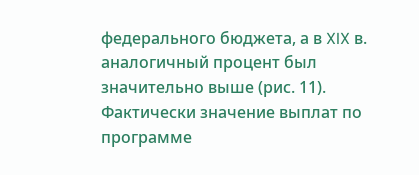федерального бюджета, а в XIX в. аналогичный процент был значительно выше (рис. 11). Фактически значение выплат по программе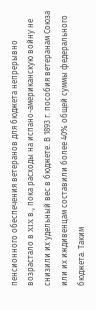пенсионного обеспечения ветеранов для бюджета непрерывно возрастало в XIX в., пока расходы на испано-американскую войну не снизили их удельный вес в бюджете. В 1893 г. пособия ветеранам Союза или их иждивенцам составили более 40% общей суммы федерального бюджета. Таким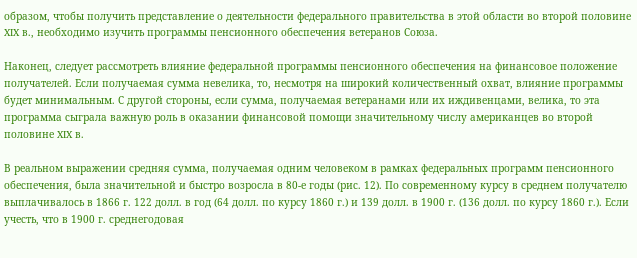образом, чтобы получить представление о деятельности федерального правительства в этой области во второй половине XIX в., необходимо изучить программы пенсионного обеспечения ветеранов Союза.

Наконец, следует рассмотреть влияние федеральной программы пенсионного обеспечения на финансовое положение получателей. Если получаемая сумма невелика, то, несмотря на широкий количественный охват, влияние программы будет минимальным. С другой стороны, если сумма, получаемая ветеранами или их иждивенцами, велика, то эта программа сыграла важную роль в оказании финансовой помощи значительному числу американцев во второй половине XIX в.

В реальном выражении средняя сумма, получаемая одним человеком в рамках федеральных программ пенсионного обеспечения, была значительной и быстро возросла в 80-е годы (рис. 12). По современному курсу в среднем получателю выплачивалось в 1866 г. 122 долл. в год (64 долл. по курсу 1860 г.) и 139 долл. в 1900 г. (136 долл. по курсу 1860 г.). Если учесть, что в 1900 г. среднегодовая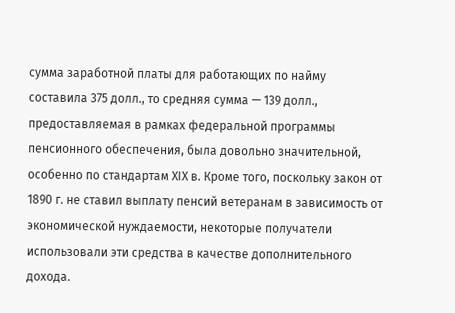сумма заработной платы для работающих по найму составила 375 долл., то средняя сумма — 139 долл., предоставляемая в рамках федеральной программы пенсионного обеспечения, была довольно значительной, особенно по стандартам XIX в. Кроме того, поскольку закон от 1890 г. не ставил выплату пенсий ветеранам в зависимость от экономической нуждаемости, некоторые получатели использовали эти средства в качестве дополнительного дохода.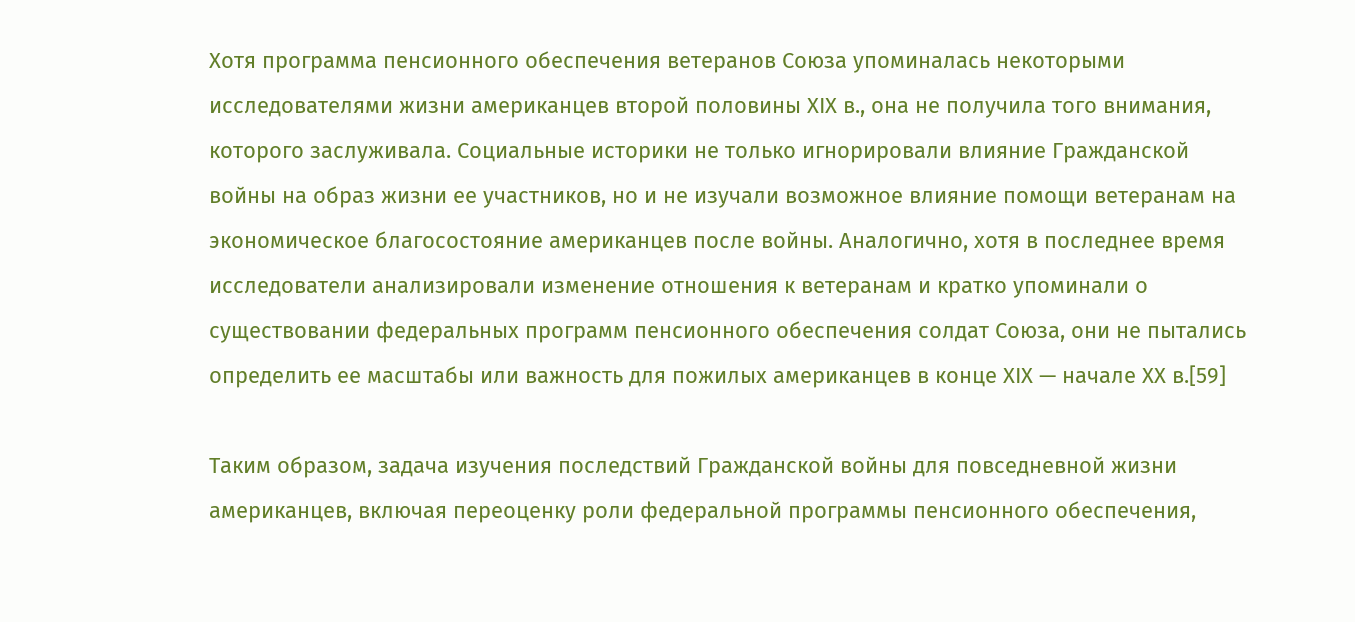Хотя программа пенсионного обеспечения ветеранов Союза упоминалась некоторыми исследователями жизни американцев второй половины XIX в., она не получила того внимания, которого заслуживала. Социальные историки не только игнорировали влияние Гражданской войны на образ жизни ее участников, но и не изучали возможное влияние помощи ветеранам на экономическое благосостояние американцев после войны. Аналогично, хотя в последнее время исследователи анализировали изменение отношения к ветеранам и кратко упоминали о существовании федеральных программ пенсионного обеспечения солдат Союза, они не пытались определить ее масштабы или важность для пожилых американцев в конце XIX — начале XX в.[59]

Таким образом, задача изучения последствий Гражданской войны для повседневной жизни американцев, включая переоценку роли федеральной программы пенсионного обеспечения,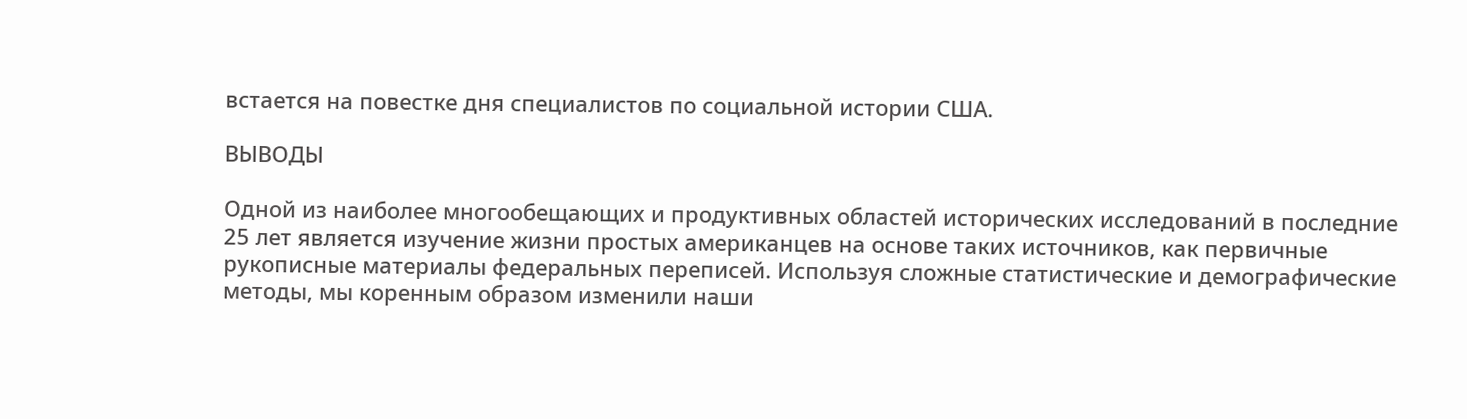встается на повестке дня специалистов по социальной истории США.

ВЫВОДЫ

Одной из наиболее многообещающих и продуктивных областей исторических исследований в последние 25 лет является изучение жизни простых американцев на основе таких источников, как первичные рукописные материалы федеральных переписей. Используя сложные статистические и демографические методы, мы коренным образом изменили наши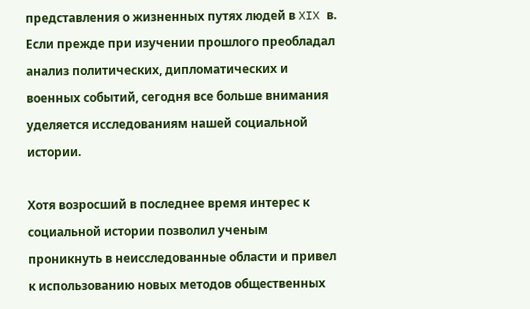представления о жизненных путях людей в XIX в. Если прежде при изучении прошлого преобладал анализ политических, дипломатических и военных событий, сегодня все больше внимания уделяется исследованиям нашей социальной истории.

Хотя возросший в последнее время интерес к социальной истории позволил ученым проникнуть в неисследованные области и привел к использованию новых методов общественных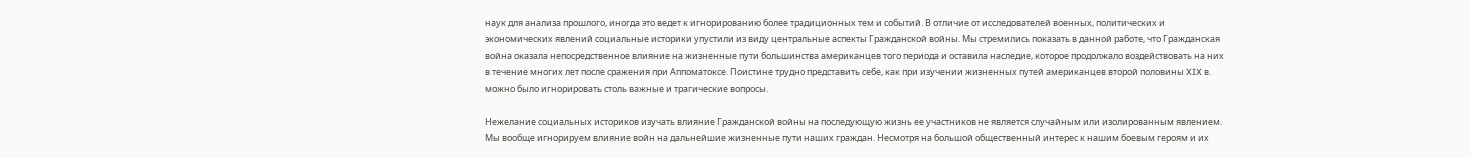наук для анализа прошлого, иногда это ведет к игнорированию более традиционных тем и событий. В отличие от исследователей военных, политических и экономических явлений социальные историки упустили из виду центральные аспекты Гражданской войны. Мы стремились показать в данной работе, что Гражданская война оказала непосредственное влияние на жизненные пути большинства американцев того периода и оставила наследие, которое продолжало воздействовать на них в течение многих лет после сражения при Аппоматоксе. Поистине трудно представить себе, как при изучении жизненных путей американцев второй половины XIX в. можно было игнорировать столь важные и трагические вопросы.

Нежелание социальных историков изучать влияние Гражданской войны на последующую жизнь ее участников не является случайным или изолированным явлением. Мы вообще игнорируем влияние войн на дальнейшие жизненные пути наших граждан. Несмотря на большой общественный интерес к нашим боевым героям и их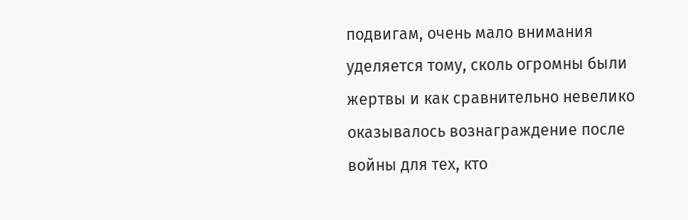подвигам, очень мало внимания уделяется тому, сколь огромны были жертвы и как сравнительно невелико оказывалось вознаграждение после войны для тех, кто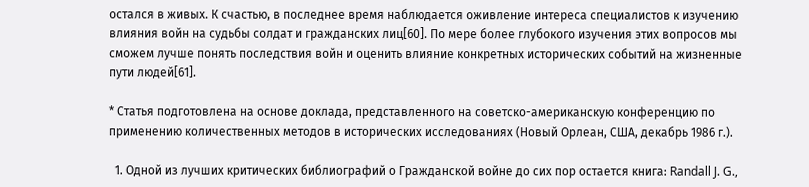остался в живых. К счастью, в последнее время наблюдается оживление интереса специалистов к изучению влияния войн на судьбы солдат и гражданских лиц[60]. По мере более глубокого изучения этих вопросов мы сможем лучше понять последствия войн и оценить влияние конкретных исторических событий на жизненные пути людей[61].

* Статья подготовлена на основе доклада, представленного на советско-американскую конференцию по применению количественных методов в исторических исследованиях (Новый Орлеан, США, декабрь 1986 г.).

  1. Одной из лучших критических библиографий о Гражданской войне до сих пор остается книга: Randall J. G.,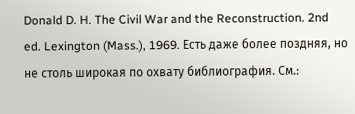Donald D. H. The Civil War and the Reconstruction. 2nd ed. Lexington (Mass.), 1969. Есть даже более поздняя, но не столь широкая по охвату библиография. См.: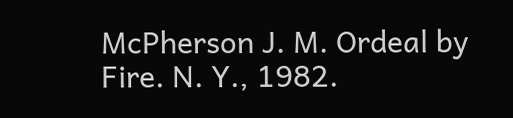McPherson J. M. Ordeal by Fire. N. Y., 1982.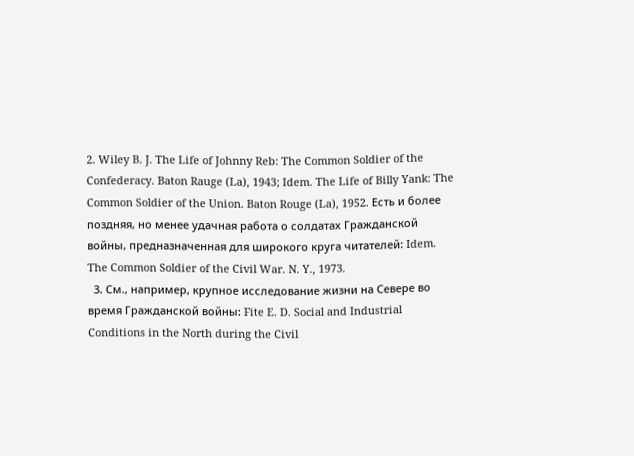2. Wiley B. J. The Life of Johnny Reb: The Common Soldier of the Confederacy. Baton Rauge (La), 1943; Idem. The Life of Billy Yank: The Common Soldier of the Union. Baton Rouge (La), 1952. Есть и более поздняя, но менее удачная работа о солдатах Гражданской войны, предназначенная для широкого круга читателей: Idem. The Common Soldier of the Civil War. N. Y., 1973.
  3. См., например, крупное исследование жизни на Севере во время Гражданской войны: Fite E. D. Social and Industrial Conditions in the North during the Civil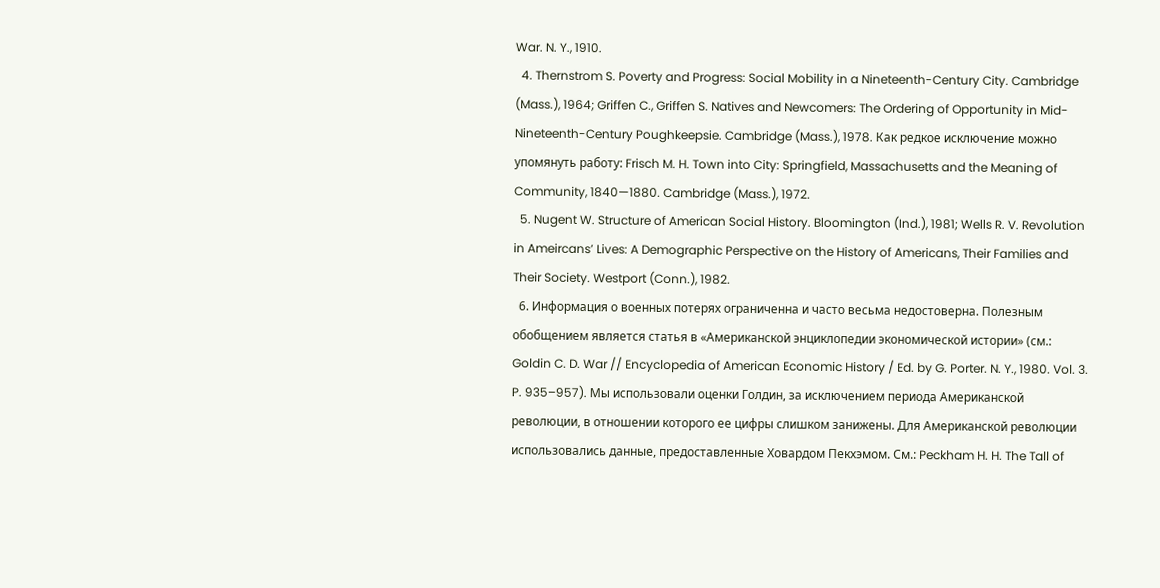War. N. Y., 1910.
  4. Thernstrom S. Poverty and Progress: Social Mobility in a Nineteenth-Century City. Cambridge (Mass.), 1964; Griffen C., Griffen S. Natives and Newcomers: The Ordering of Opportunity in Mid-Nineteenth-Century Poughkeepsie. Cambridge (Mass.), 1978. Как редкое исключение можно упомянуть работу: Frisch M. H. Town into City: Springfield, Massachusetts and the Meaning of Community, 1840—1880. Cambridge (Mass.), 1972.
  5. Nugent W. Structure of American Social History. Bloomington (Ind.), 1981; Wells R. V. Revolution in Ameircans’ Lives: A Demographic Perspective on the History of Americans, Their Families and Their Society. Westport (Conn.), 1982.
  6. Информация о военных потерях ограниченна и часто весьма недостоверна. Полезным обобщением является статья в «Американской энциклопедии экономической истории» (см.: Goldin C. D. War // Encyclopedia of American Economic History / Ed. by G. Porter. N. Y., 1980. Vol. 3. P. 935–957). Мы использовали оценки Голдин, за исключением периода Американской революции, в отношении которого ее цифры слишком занижены. Для Американской революции использовались данные, предоставленные Ховардом Пекхэмом. См.: Peckham H. H. The Tall of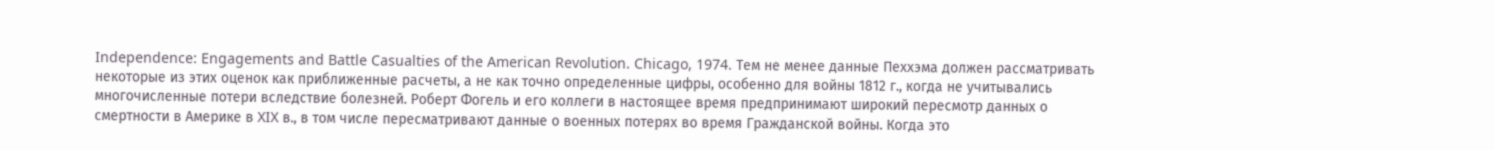Independence: Engagements and Battle Casualties of the American Revolution. Chicago, 1974. Тем не менее данные Пеххэма должен рассматривать некоторые из этих оценок как приближенные расчеты, а не как точно определенные цифры, особенно для войны 1812 г., когда не учитывались многочисленные потери вследствие болезней. Роберт Фогель и его коллеги в настоящее время предпринимают широкий пересмотр данных о смертности в Америке в XIX в., в том числе пересматривают данные о военных потерях во время Гражданской войны. Когда это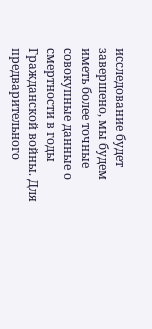исследование будет завершено, мы будем иметь более точные совокупные данные о смертности в годы Гражданской войны. Для предварительного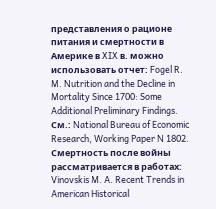представления о рационе питания и смертности в Америке в XIX в. можно использовать отчет: Fogel R. M. Nutrition and the Decline in Mortality Since 1700: Some Additional Preliminary Findings. См.: National Bureau of Economic Research, Working Paper N 1802. Смертность после войны рассматривается в работах: Vinovskis M. A. Recent Trends in American Historical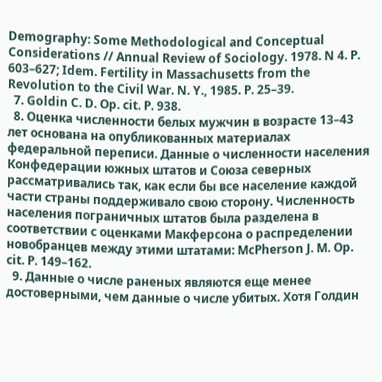Demography: Some Methodological and Conceptual Considerations // Annual Review of Sociology. 1978. N 4. P. 603–627; Idem. Fertility in Massachusetts from the Revolution to the Civil War. N. Y., 1985. P. 25–39.
  7. Goldin C. D. Op. cit. P. 938.
  8. Оценка численности белых мужчин в возрасте 13–43 лет основана на опубликованных материалах федеральной переписи. Данные о численности населения Конфедерации южных штатов и Союза северных рассматривались так, как если бы все население каждой части страны поддерживало свою сторону. Численность населения пограничных штатов была разделена в соответствии с оценками Макферсона о распределении новобранцев между этими штатами: McPherson J. M. Op. cit. P. 149–162.
  9. Данные о числе раненых являются еще менее достоверными, чем данные о числе убитых. Хотя Голдин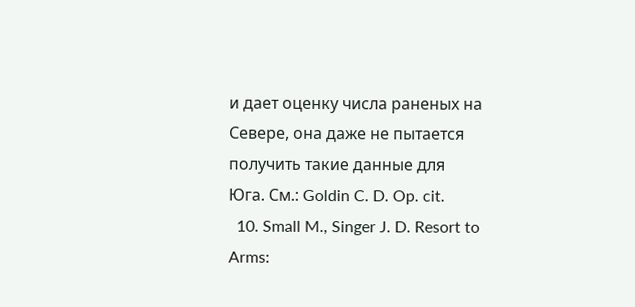и дает оценку числа раненых на Севере, она даже не пытается получить такие данные для Юга. См.: Goldin C. D. Op. cit.
  10. Small M., Singer J. D. Resort to Arms: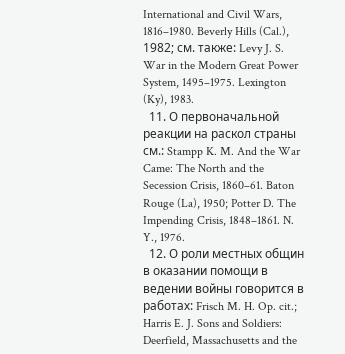International and Civil Wars, 1816–1980. Beverly Hills (Cal.), 1982; см. также: Levy J. S. War in the Modern Great Power System, 1495–1975. Lexington (Ky), 1983.
  11. О первоначальной реакции на раскол страны см.: Stampp K. M. And the War Came: The North and the Secession Crisis, 1860–61. Baton Rouge (La), 1950; Potter D. The Impending Crisis, 1848–1861. N. Y., 1976.
  12. О роли местных общин в оказании помощи в ведении войны говорится в работах: Frisch M. H. Op. cit.; Harris E. J. Sons and Soldiers: Deerfield, Massachusetts and the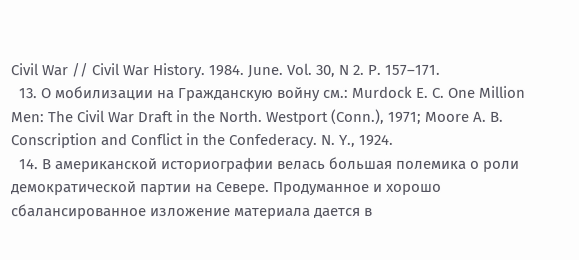Civil War // Civil War History. 1984. June. Vol. 30, N 2. P. 157–171.
  13. О мобилизации на Гражданскую войну см.: Murdock E. C. One Million Men: The Civil War Draft in the North. Westport (Conn.), 1971; Moore A. B. Conscription and Conflict in the Confederacy. N. Y., 1924.
  14. В американской историографии велась большая полемика о роли демократической партии на Севере. Продуманное и хорошо сбалансированное изложение материала дается в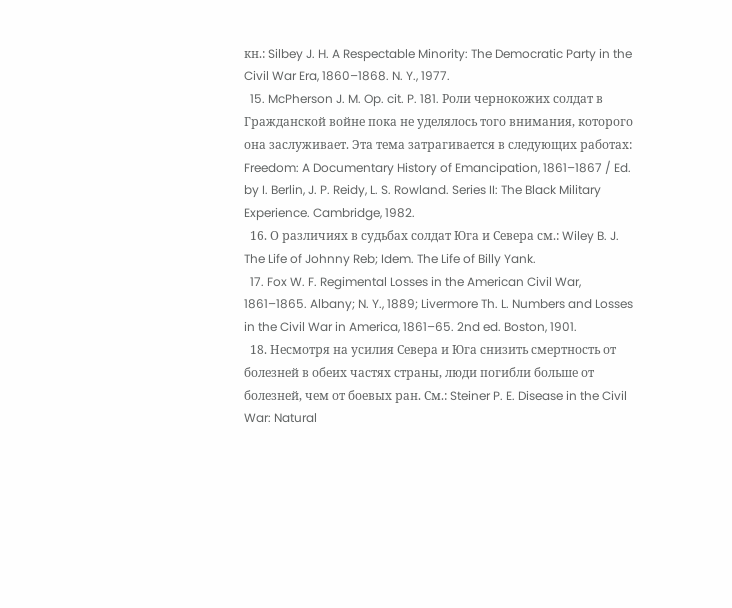кн.: Silbey J. H. A Respectable Minority: The Democratic Party in the Civil War Era, 1860–1868. N. Y., 1977.
  15. McPherson J. M. Op. cit. P. 181. Роли чернокожих солдат в Гражданской войне пока не уделялось того внимания, которого она заслуживает. Эта тема затрагивается в следующих работах: Freedom: A Documentary History of Emancipation, 1861–1867 / Ed. by I. Berlin, J. P. Reidy, L. S. Rowland. Series II: The Black Military Experience. Cambridge, 1982.
  16. О различиях в судьбах солдат Юга и Севера см.: Wiley B. J. The Life of Johnny Reb; Idem. The Life of Billy Yank.
  17. Fox W. F. Regimental Losses in the American Civil War, 1861–1865. Albany; N. Y., 1889; Livermore Th. L. Numbers and Losses in the Civil War in America, 1861–65. 2nd ed. Boston, 1901.
  18. Несмотря на усилия Севера и Юга снизить смертность от болезней в обеих частях страны, люди погибли больше от болезней, чем от боевых ран. См.: Steiner P. E. Disease in the Civil War: Natural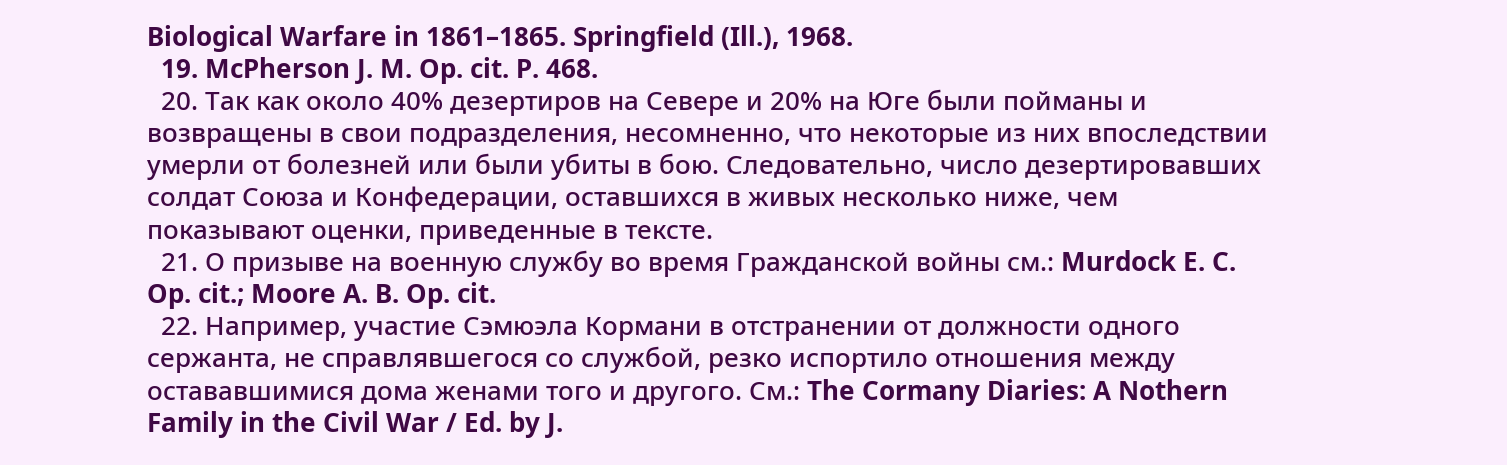Biological Warfare in 1861–1865. Springfield (Ill.), 1968.
  19. McPherson J. M. Op. cit. P. 468.
  20. Так как около 40% дезертиров на Севере и 20% на Юге были пойманы и возвращены в свои подразделения, несомненно, что некоторые из них впоследствии умерли от болезней или были убиты в бою. Следовательно, число дезертировавших солдат Союза и Конфедерации, оставшихся в живых несколько ниже, чем показывают оценки, приведенные в тексте.
  21. О призыве на военную службу во время Гражданской войны см.: Murdock E. C. Op. cit.; Moore A. B. Op. cit.
  22. Например, участие Сэмюэла Кормани в отстранении от должности одного сержанта, не справлявшегося со службой, резко испортило отношения между остававшимися дома женами того и другого. См.: The Cormany Diaries: A Nothern Family in the Civil War / Ed. by J.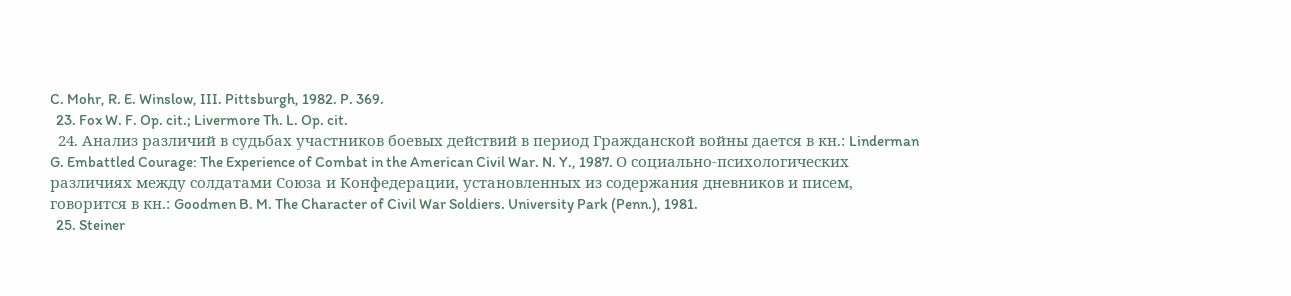C. Mohr, R. E. Winslow, III. Pittsburgh, 1982. P. 369.
  23. Fox W. F. Op. cit.; Livermore Th. L. Op. cit.
  24. Анализ различий в судьбах участников боевых действий в период Гражданской войны дается в кн.: Linderman G. Embattled Courage: The Experience of Combat in the American Civil War. N. Y., 1987. О социально-психологических различиях между солдатами Союза и Конфедерации, установленных из содержания дневников и писем, говорится в кн.: Goodmen B. M. The Character of Civil War Soldiers. University Park (Penn.), 1981.
  25. Steiner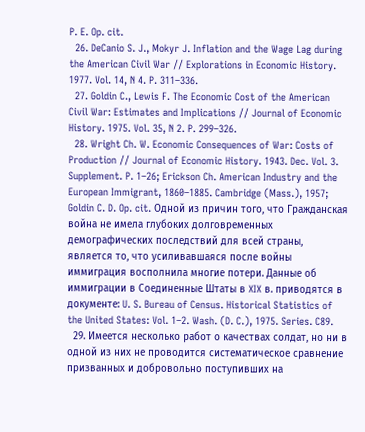P. E. Op. cit.
  26. DeCanio S. J., Mokyr J. Inflation and the Wage Lag during the American Civil War // Explorations in Economic History. 1977. Vol. 14, N 4. P. 311–336.
  27. Goldin C., Lewis F. The Economic Cost of the American Civil War: Estimates and Implications // Journal of Economic History. 1975. Vol. 35, N 2. P. 299–326.
  28. Wright Ch. W. Economic Consequences of War: Costs of Production // Journal of Economic History. 1943. Dec. Vol. 3. Supplement. P. 1–26; Erickson Ch. American Industry and the European Immigrant, 1860–1885. Cambridge (Mass.), 1957; Goldin C. D. Op. cit. Одной из причин того, что Гражданская война не имела глубоких долговременных демографических последствий для всей страны, является то, что усиливавшаяся после войны иммиграция восполнила многие потери. Данные об иммиграции в Соединенные Штаты в XIX в. приводятся в документе: U. S. Bureau of Census. Historical Statistics of the United States: Vol. 1–2. Wash. (D. C.), 1975. Series. C89.
  29. Имеется несколько работ о качествах солдат, но ни в одной из них не проводится систематическое сравнение призванных и добровольно поступивших на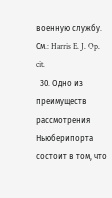военную службу. См.: Harris E. J. Op. cit.
  30. Одно из преимуществ рассмотрения Ньюберипорта состоит в том, что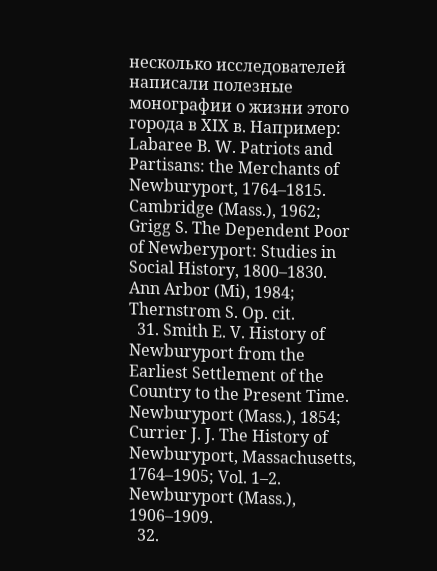несколько исследователей написали полезные монографии о жизни этого города в XIX в. Например: Labaree B. W. Patriots and Partisans: the Merchants of Newburyport, 1764–1815. Cambridge (Mass.), 1962; Grigg S. The Dependent Poor of Newberyport: Studies in Social History, 1800–1830. Ann Arbor (Mi), 1984; Thernstrom S. Op. cit.
  31. Smith E. V. History of Newburyport from the Earliest Settlement of the Country to the Present Time. Newburyport (Mass.), 1854; Currier J. J. The History of Newburyport, Massachusetts, 1764–1905; Vol. 1–2. Newburyport (Mass.), 1906–1909.
  32.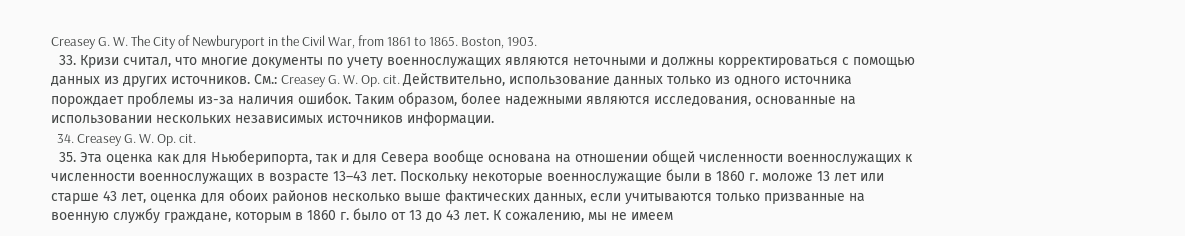Creasey G. W. The City of Newburyport in the Civil War, from 1861 to 1865. Boston, 1903.
  33. Кризи считал, что многие документы по учету военнослужащих являются неточными и должны корректироваться с помощью данных из других источников. См.: Creasey G. W. Op. cit. Действительно, использование данных только из одного источника порождает проблемы из-за наличия ошибок. Таким образом, более надежными являются исследования, основанные на использовании нескольких независимых источников информации.
  34. Creasey G. W. Op. cit.
  35. Эта оценка как для Ньюберипорта, так и для Севера вообще основана на отношении общей численности военнослужащих к численности военнослужащих в возрасте 13–43 лет. Поскольку некоторые военнослужащие были в 1860 г. моложе 13 лет или старше 43 лет, оценка для обоих районов несколько выше фактических данных, если учитываются только призванные на военную службу граждане, которым в 1860 г. было от 13 до 43 лет. К сожалению, мы не имеем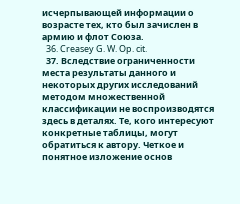исчерпывающей информации о возрасте тех, кто был зачислен в армию и флот Союза.
  36. Creasey G. W. Op. cit.
  37. Вследствие ограниченности места результаты данного и некоторых других исследований методом множественной классификации не воспроизводятся здесь в деталях. Те, кого интересуют конкретные таблицы, могут обратиться к автору. Четкое и понятное изложение основ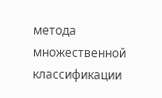метода множественной классификации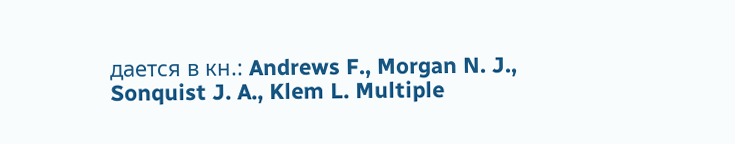дается в кн.: Andrews F., Morgan N. J., Sonquist J. A., Klem L. Multiple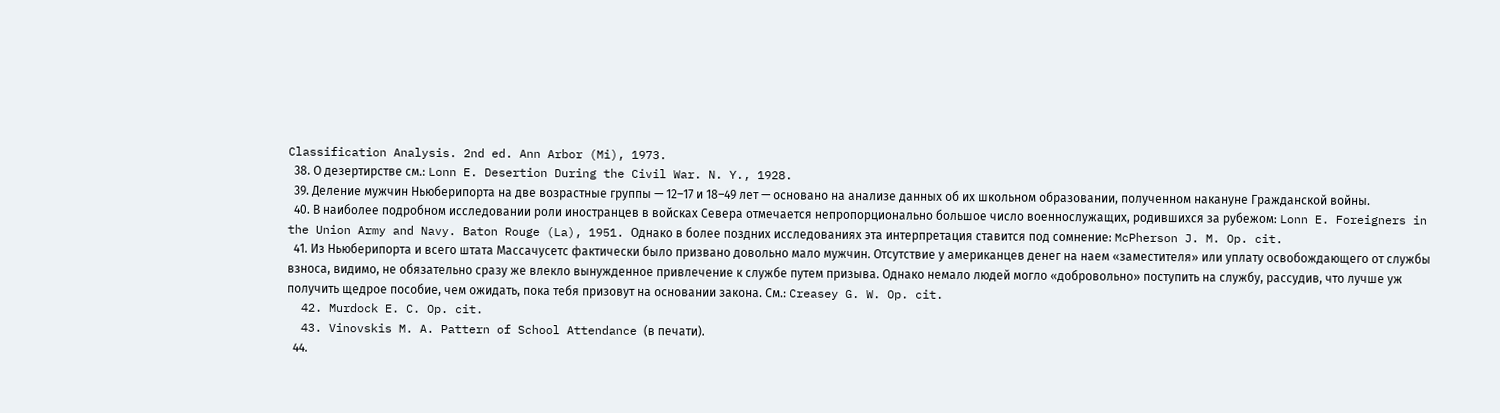Classification Analysis. 2nd ed. Ann Arbor (Mi), 1973.
  38. О дезертирстве см.: Lonn E. Desertion During the Civil War. N. Y., 1928.
  39. Деление мужчин Ньюберипорта на две возрастные группы — 12–17 и 18–49 лет — основано на анализе данных об их школьном образовании, полученном накануне Гражданской войны.
  40. В наиболее подробном исследовании роли иностранцев в войсках Севера отмечается непропорционально большое число военнослужащих, родившихся за рубежом: Lonn E. Foreigners in the Union Army and Navy. Baton Rouge (La), 1951. Однако в более поздних исследованиях эта интерпретация ставится под сомнение: McPherson J. M. Op. cit.
  41. Из Ньюберипорта и всего штата Массачусетс фактически было призвано довольно мало мужчин. Отсутствие у американцев денег на наем «заместителя» или уплату освобождающего от службы взноса, видимо, не обязательно сразу же влекло вынужденное привлечение к службе путем призыва. Однако немало людей могло «добровольно» поступить на службу, рассудив, что лучше уж получить щедрое пособие, чем ожидать, пока тебя призовут на основании закона. См.: Creasey G. W. Op. cit.
  42. Murdock E. C. Op. cit.
  43. Vinovskis M. A. Pattern of School Attendance (в печати).
  44.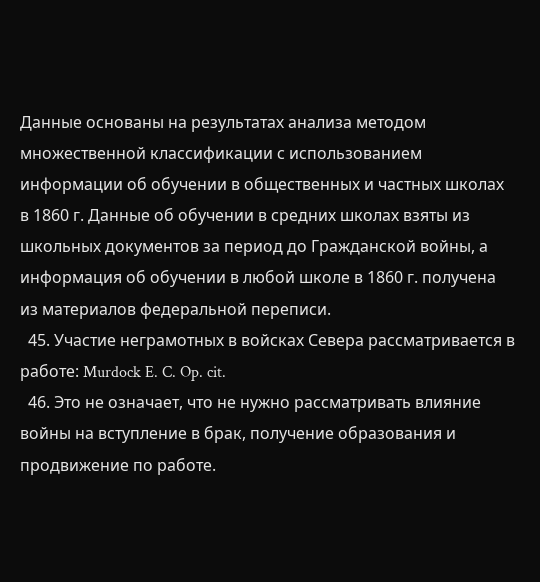Данные основаны на результатах анализа методом множественной классификации с использованием информации об обучении в общественных и частных школах в 1860 г. Данные об обучении в средних школах взяты из школьных документов за период до Гражданской войны, а информация об обучении в любой школе в 1860 г. получена из материалов федеральной переписи.
  45. Участие неграмотных в войсках Севера рассматривается в работе: Murdock E. C. Op. cit.
  46. Это не означает, что не нужно рассматривать влияние войны на вступление в брак, получение образования и продвижение по работе.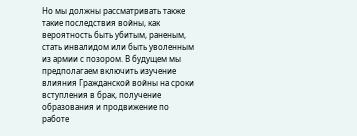Но мы должны рассматривать также такие последствия войны, как вероятность быть убитым, раненым, стать инвалидом или быть уволенным из армии с позором. В будущем мы предполагаем включить изучение влияния Гражданской войны на сроки вступления в брак, получение образования и продвижение по работе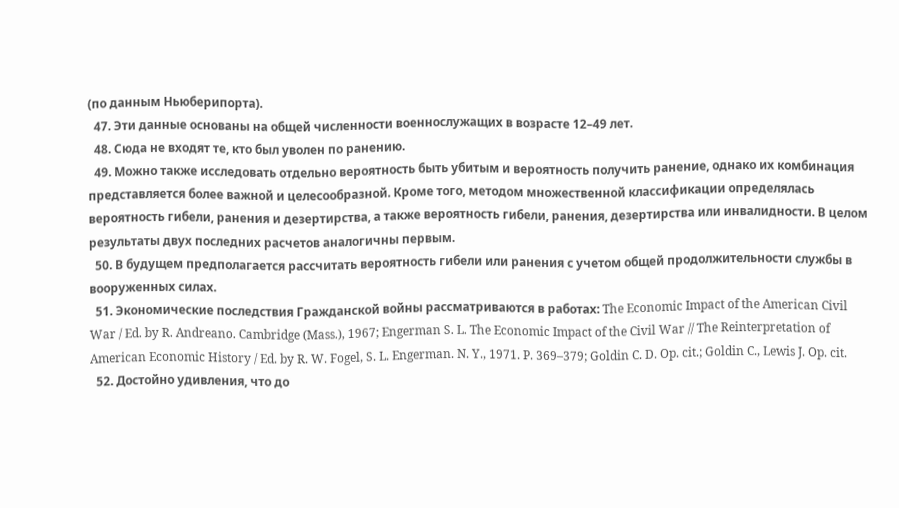(по данным Ньюберипорта).
  47. Эти данные основаны на общей численности военнослужащих в возрасте 12–49 лет.
  48. Сюда не входят те, кто был уволен по ранению.
  49. Можно также исследовать отдельно вероятность быть убитым и вероятность получить ранение, однако их комбинация представляется более важной и целесообразной. Кроме того, методом множественной классификации определялась вероятность гибели, ранения и дезертирства, а также вероятность гибели, ранения, дезертирства или инвалидности. В целом результаты двух последних расчетов аналогичны первым.
  50. В будущем предполагается рассчитать вероятность гибели или ранения с учетом общей продолжительности службы в вооруженных силах.
  51. Экономические последствия Гражданской войны рассматриваются в работах: The Economic Impact of the American Civil War / Ed. by R. Andreano. Cambridge (Mass.), 1967; Engerman S. L. The Economic Impact of the Civil War // The Reinterpretation of American Economic History / Ed. by R. W. Fogel, S. L. Engerman. N. Y., 1971. P. 369–379; Goldin C. D. Op. cit.; Goldin C., Lewis J. Op. cit.
  52. Достойно удивления, что до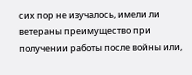сих пор не изучалось, имели ли ветераны преимущество при получении работы после войны или,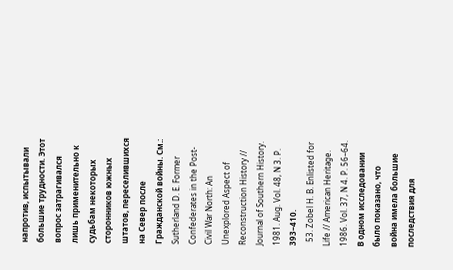напротив, испытывали большие трудности. Этот вопрос затрагивался лишь применительно к судьбам некоторых сторонников южных штатов, переселившихся на Север после Гражданской войны. См.: Sutherland D. E. Former Confederates in the Post-Civil War North: An Unexplored Aspect of Reconstruction History // Journal of Southern History. 1981. Aug. Vol. 48, N 3. P. 393–410.
  53. Zobel H. B. Enlisted for Life // American Heritage. 1986. Vol. 37, N 4. P. 56–64. В одном исследовании было показано, что война имела большие последствия для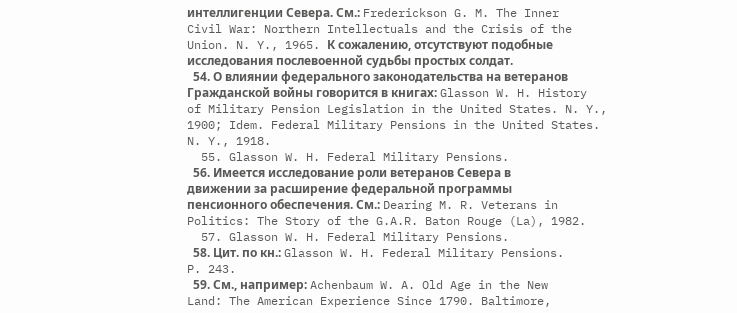интеллигенции Севера. См.: Frederickson G. M. The Inner Civil War: Northern Intellectuals and the Crisis of the Union. N. Y., 1965. К сожалению, отсутствуют подобные исследования послевоенной судьбы простых солдат.
  54. О влиянии федерального законодательства на ветеранов Гражданской войны говорится в книгах: Glasson W. H. History of Military Pension Legislation in the United States. N. Y., 1900; Idem. Federal Military Pensions in the United States. N. Y., 1918.
  55. Glasson W. H. Federal Military Pensions.
  56. Имеется исследование роли ветеранов Севера в движении за расширение федеральной программы пенсионного обеспечения. См.: Dearing M. R. Veterans in Politics: The Story of the G.A.R. Baton Rouge (La), 1982.
  57. Glasson W. H. Federal Military Pensions.
  58. Цит. по кн.: Glasson W. H. Federal Military Pensions. P. 243.
  59. См., например: Achenbaum W. A. Old Age in the New Land: The American Experience Since 1790. Baltimore,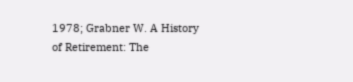1978; Grabner W. A History of Retirement: The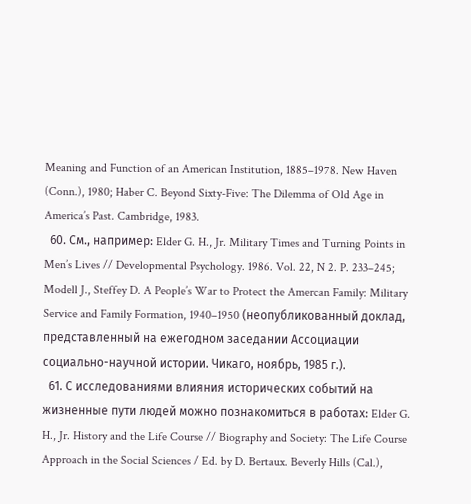Meaning and Function of an American Institution, 1885–1978. New Haven (Conn.), 1980; Haber C. Beyond Sixty-Five: The Dilemma of Old Age in America’s Past. Cambridge, 1983.
  60. См., например: Elder G. H., Jr. Military Times and Turning Points in Men’s Lives // Developmental Psychology. 1986. Vol. 22, N 2. P. 233–245; Modell J., Steffey D. A People’s War to Protect the Amercan Family: Military Service and Family Formation, 1940–1950 (неопубликованный доклад, представленный на ежегодном заседании Ассоциации социально-научной истории. Чикаго, ноябрь, 1985 г.).
  61. С исследованиями влияния исторических событий на жизненные пути людей можно познакомиться в работах: Elder G. H., Jr. History and the Life Course // Biography and Society: The Life Course Approach in the Social Sciences / Ed. by D. Bertaux. Beverly Hills (Cal.),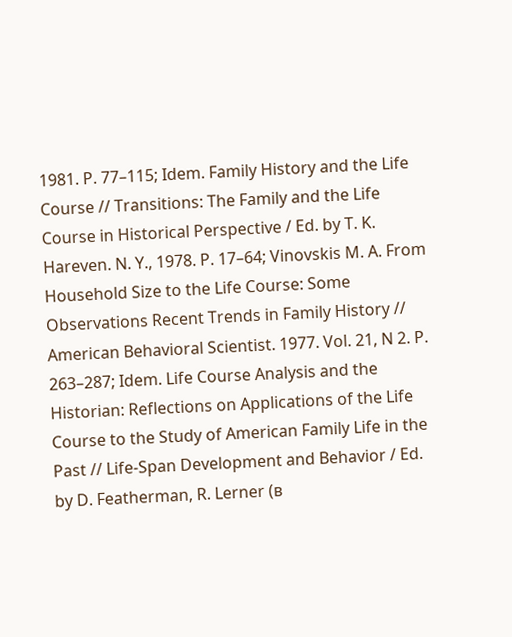1981. P. 77–115; Idem. Family History and the Life Course // Transitions: The Family and the Life Course in Historical Perspective / Ed. by T. K. Hareven. N. Y., 1978. P. 17–64; Vinovskis M. A. From Household Size to the Life Course: Some Observations Recent Trends in Family History // American Behavioral Scientist. 1977. Vol. 21, N 2. P. 263–287; Idem. Life Course Analysis and the Historian: Reflections on Applications of the Life Course to the Study of American Family Life in the Past // Life-Span Development and Behavior / Ed. by D. Featherman, R. Lerner (в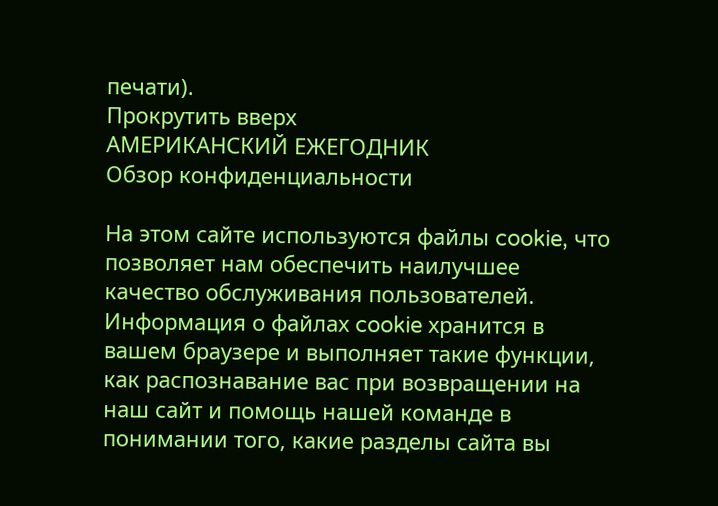печати).
Прокрутить вверх
АМЕРИКАНСКИЙ ЕЖЕГОДНИК
Обзор конфиденциальности

На этом сайте используются файлы cookie, что позволяет нам обеспечить наилучшее качество обслуживания пользователей. Информация о файлах cookie хранится в вашем браузере и выполняет такие функции, как распознавание вас при возвращении на наш сайт и помощь нашей команде в понимании того, какие разделы сайта вы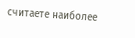считаете наиболее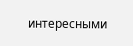интересными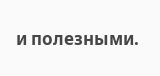и полезными.